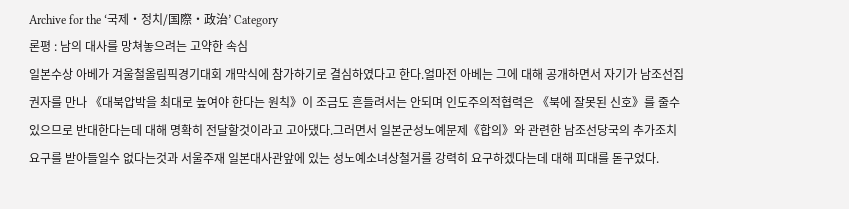Archive for the ‘국제・정치/国際・政治’ Category
론평 : 남의 대사를 망쳐놓으려는 고약한 속심
일본수상 아베가 겨울철올림픽경기대회 개막식에 참가하기로 결심하였다고 한다.얼마전 아베는 그에 대해 공개하면서 자기가 남조선집권자를 만나 《대북압박을 최대로 높여야 한다는 원칙》이 조금도 흔들려서는 안되며 인도주의적협력은 《북에 잘못된 신호》를 줄수 있으므로 반대한다는데 대해 명확히 전달할것이라고 고아댔다.그러면서 일본군성노예문제《합의》와 관련한 남조선당국의 추가조치요구를 받아들일수 없다는것과 서울주재 일본대사관앞에 있는 성노예소녀상철거를 강력히 요구하겠다는데 대해 피대를 돋구었다.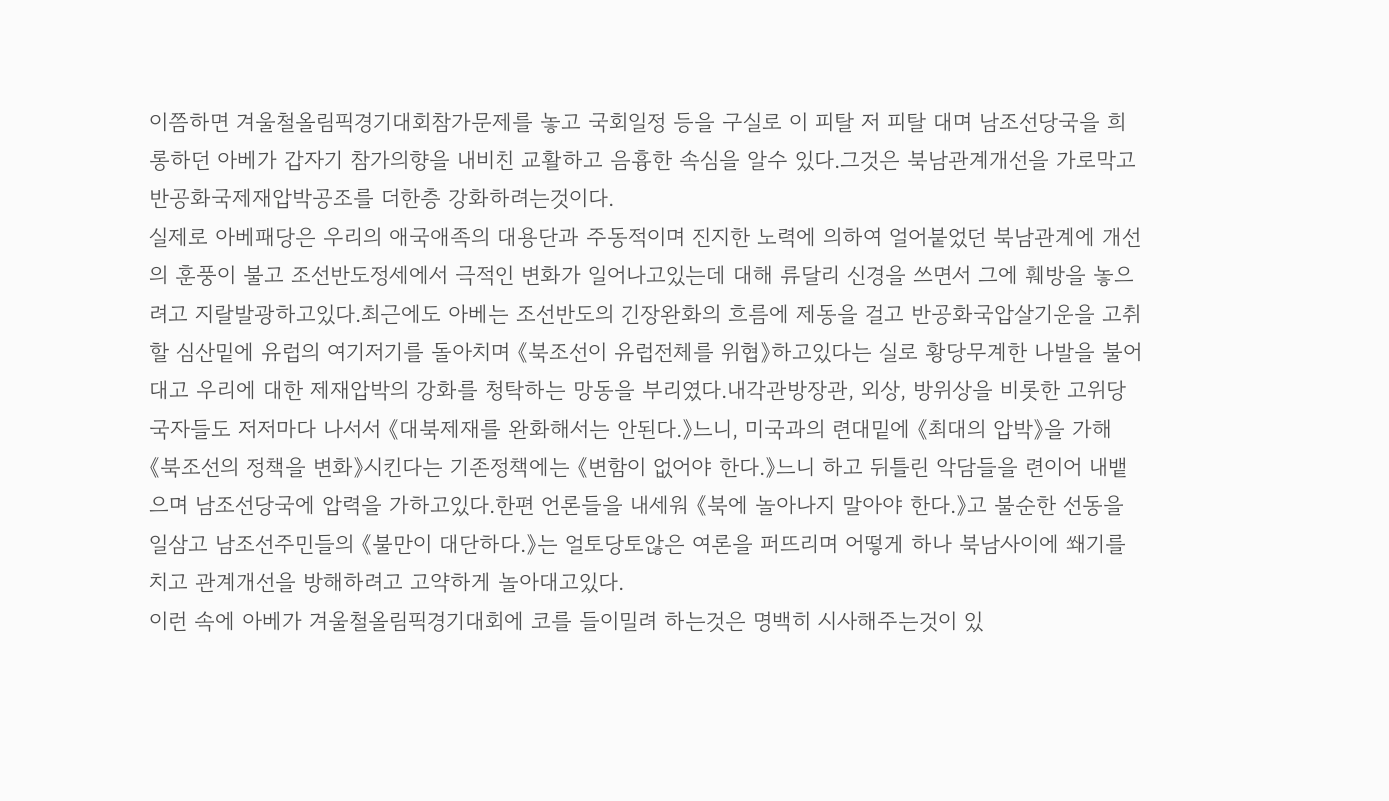이쯤하면 겨울철올림픽경기대회참가문제를 놓고 국회일정 등을 구실로 이 피탈 저 피탈 대며 남조선당국을 희롱하던 아베가 갑자기 참가의향을 내비친 교활하고 음흉한 속심을 알수 있다.그것은 북남관계개선을 가로막고 반공화국제재압박공조를 더한층 강화하려는것이다.
실제로 아베패당은 우리의 애국애족의 대용단과 주동적이며 진지한 노력에 의하여 얼어붙었던 북남관계에 개선의 훈풍이 불고 조선반도정세에서 극적인 변화가 일어나고있는데 대해 류달리 신경을 쓰면서 그에 훼방을 놓으려고 지랄발광하고있다.최근에도 아베는 조선반도의 긴장완화의 흐름에 제동을 걸고 반공화국압살기운을 고취할 심산밑에 유럽의 여기저기를 돌아치며 《북조선이 유럽전체를 위협》하고있다는 실로 황당무계한 나발을 불어대고 우리에 대한 제재압박의 강화를 청탁하는 망동을 부리였다.내각관방장관, 외상, 방위상을 비롯한 고위당국자들도 저저마다 나서서 《대북제재를 완화해서는 안된다.》느니, 미국과의 련대밑에 《최대의 압박》을 가해 《북조선의 정책을 변화》시킨다는 기존정책에는 《변함이 없어야 한다.》느니 하고 뒤틀린 악담들을 련이어 내뱉으며 남조선당국에 압력을 가하고있다.한편 언론들을 내세워 《북에 놀아나지 말아야 한다.》고 불순한 선동을 일삼고 남조선주민들의 《불만이 대단하다.》는 얼토당토않은 여론을 퍼뜨리며 어떻게 하나 북남사이에 쐐기를 치고 관계개선을 방해하려고 고약하게 놀아대고있다.
이런 속에 아베가 겨울철올림픽경기대회에 코를 들이밀려 하는것은 명백히 시사해주는것이 있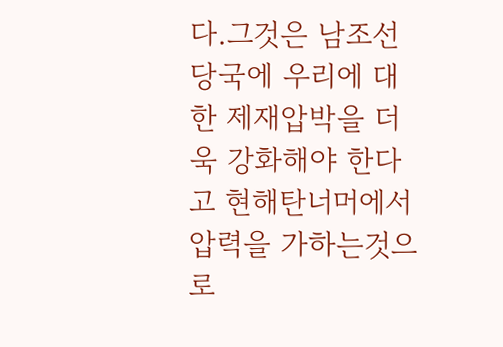다.그것은 남조선당국에 우리에 대한 제재압박을 더욱 강화해야 한다고 현해탄너머에서 압력을 가하는것으로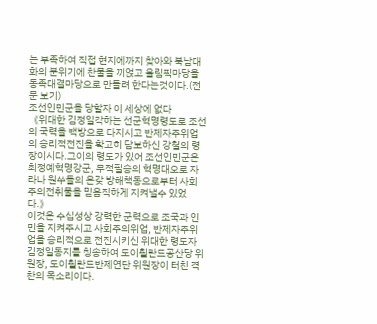는 부족하여 직접 현지에까지 찾아와 북남대화의 분위기에 찬물을 끼얹고 올림픽마당을 동족대결마당으로 만들려 한다는것이다.(전문 보기)
조선인민군을 당할자 이 세상에 없다
《위대한 김정일각하는 선군혁명령도로 조선의 국력을 백방으로 다지시고 반제자주위업의 승리적전진을 확고히 담보하신 강철의 령장이시다.그이의 령도가 있어 조선인민군은 최정예혁명강군, 무적필승의 혁명대오로 자라나 원쑤들의 온갖 방해책동으로부터 사회주의전취물을 믿음직하게 지켜낼수 있었다.》
이것은 수십성상 강력한 군력으로 조국과 인민을 지켜주시고 사회주의위업, 반제자주위업을 승리적으로 전진시키신 위대한 령도자 김정일동지를 칭송하여 도이췰란드공산당 위원장, 도이췰란드반제연단 위원장이 터친 격찬의 목소리이다.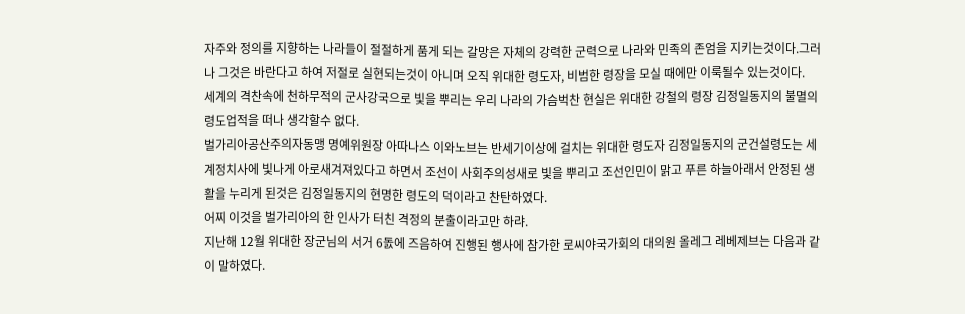자주와 정의를 지향하는 나라들이 절절하게 품게 되는 갈망은 자체의 강력한 군력으로 나라와 민족의 존엄을 지키는것이다.그러나 그것은 바란다고 하여 저절로 실현되는것이 아니며 오직 위대한 령도자, 비범한 령장을 모실 때에만 이룩될수 있는것이다.
세계의 격찬속에 천하무적의 군사강국으로 빛을 뿌리는 우리 나라의 가슴벅찬 현실은 위대한 강철의 령장 김정일동지의 불멸의 령도업적을 떠나 생각할수 없다.
벌가리아공산주의자동맹 명예위원장 아따나스 이와노브는 반세기이상에 걸치는 위대한 령도자 김정일동지의 군건설령도는 세계정치사에 빛나게 아로새겨져있다고 하면서 조선이 사회주의성새로 빛을 뿌리고 조선인민이 맑고 푸른 하늘아래서 안정된 생활을 누리게 된것은 김정일동지의 현명한 령도의 덕이라고 찬탄하였다.
어찌 이것을 벌가리아의 한 인사가 터친 격정의 분출이라고만 하랴.
지난해 12월 위대한 장군님의 서거 6돐에 즈음하여 진행된 행사에 참가한 로씨야국가회의 대의원 올레그 레베제브는 다음과 같이 말하였다.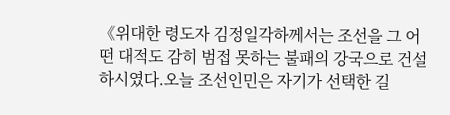《위대한 령도자 김정일각하께서는 조선을 그 어떤 대적도 감히 범접 못하는 불패의 강국으로 건설하시였다.오늘 조선인민은 자기가 선택한 길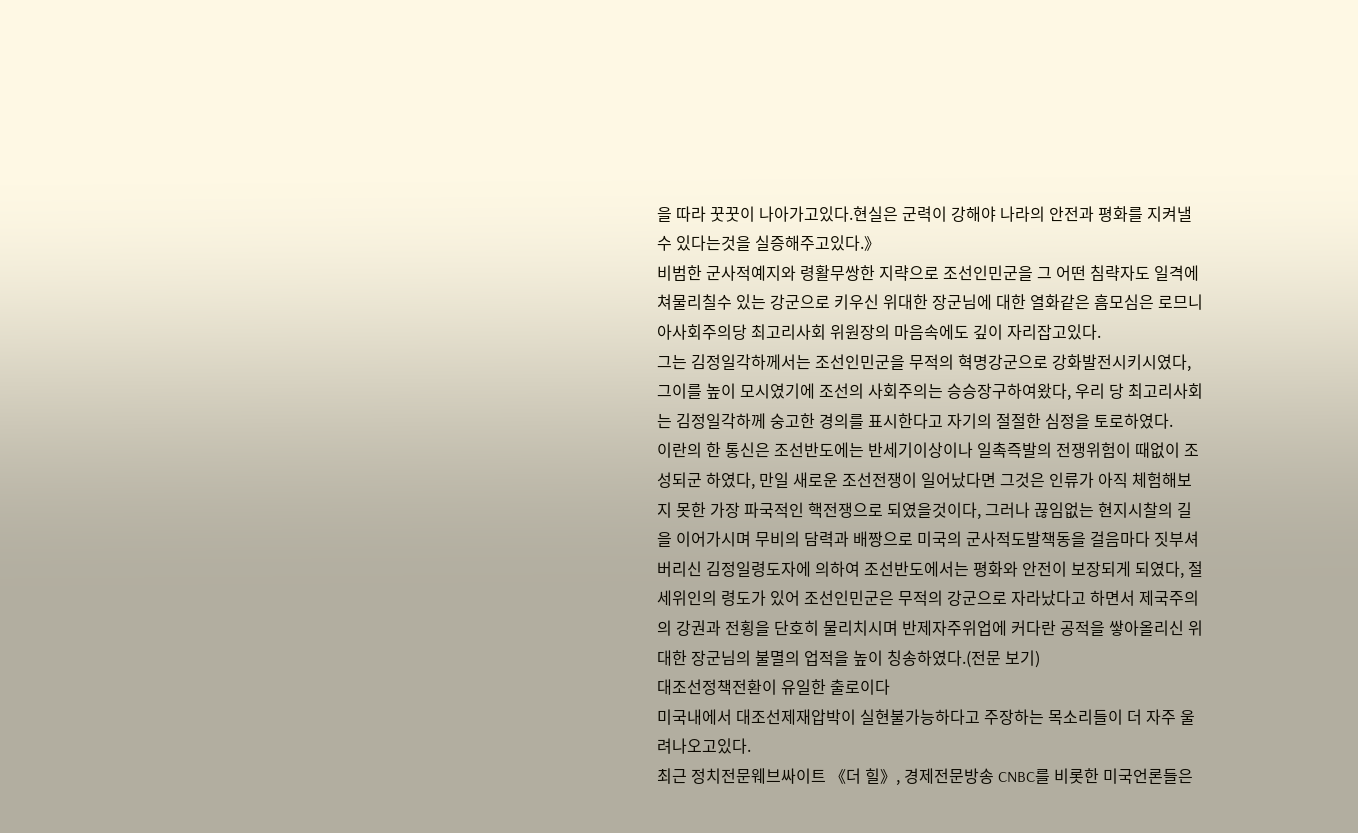을 따라 꿋꿋이 나아가고있다.현실은 군력이 강해야 나라의 안전과 평화를 지켜낼수 있다는것을 실증해주고있다.》
비범한 군사적예지와 령활무쌍한 지략으로 조선인민군을 그 어떤 침략자도 일격에 쳐물리칠수 있는 강군으로 키우신 위대한 장군님에 대한 열화같은 흠모심은 로므니아사회주의당 최고리사회 위원장의 마음속에도 깊이 자리잡고있다.
그는 김정일각하께서는 조선인민군을 무적의 혁명강군으로 강화발전시키시였다, 그이를 높이 모시였기에 조선의 사회주의는 승승장구하여왔다, 우리 당 최고리사회는 김정일각하께 숭고한 경의를 표시한다고 자기의 절절한 심정을 토로하였다.
이란의 한 통신은 조선반도에는 반세기이상이나 일촉즉발의 전쟁위험이 때없이 조성되군 하였다, 만일 새로운 조선전쟁이 일어났다면 그것은 인류가 아직 체험해보지 못한 가장 파국적인 핵전쟁으로 되였을것이다, 그러나 끊임없는 현지시찰의 길을 이어가시며 무비의 담력과 배짱으로 미국의 군사적도발책동을 걸음마다 짓부셔버리신 김정일령도자에 의하여 조선반도에서는 평화와 안전이 보장되게 되였다, 절세위인의 령도가 있어 조선인민군은 무적의 강군으로 자라났다고 하면서 제국주의의 강권과 전횡을 단호히 물리치시며 반제자주위업에 커다란 공적을 쌓아올리신 위대한 장군님의 불멸의 업적을 높이 칭송하였다.(전문 보기)
대조선정책전환이 유일한 출로이다
미국내에서 대조선제재압박이 실현불가능하다고 주장하는 목소리들이 더 자주 울려나오고있다.
최근 정치전문웨브싸이트 《더 힐》, 경제전문방송 CNBC를 비롯한 미국언론들은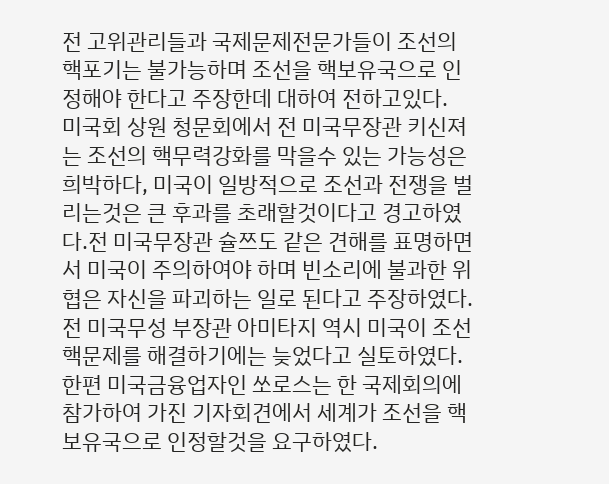전 고위관리들과 국제문제전문가들이 조선의 핵포기는 불가능하며 조선을 핵보유국으로 인정해야 한다고 주장한데 대하여 전하고있다.
미국회 상원 청문회에서 전 미국무장관 키신져는 조선의 핵무력강화를 막을수 있는 가능성은 희박하다, 미국이 일방적으로 조선과 전쟁을 벌리는것은 큰 후과를 초래할것이다고 경고하였다.전 미국무장관 슐쯔도 같은 견해를 표명하면서 미국이 주의하여야 하며 빈소리에 불과한 위협은 자신을 파괴하는 일로 된다고 주장하였다.전 미국무성 부장관 아미타지 역시 미국이 조선핵문제를 해결하기에는 늦었다고 실토하였다.
한편 미국금융업자인 쏘로스는 한 국제회의에 참가하여 가진 기자회견에서 세계가 조선을 핵보유국으로 인정할것을 요구하였다.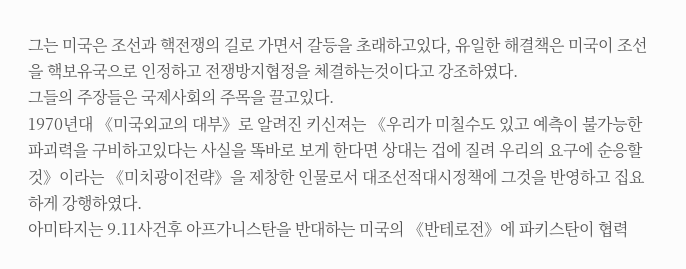그는 미국은 조선과 핵전쟁의 길로 가면서 갈등을 초래하고있다, 유일한 해결책은 미국이 조선을 핵보유국으로 인정하고 전쟁방지협정을 체결하는것이다고 강조하였다.
그들의 주장들은 국제사회의 주목을 끌고있다.
1970년대 《미국외교의 대부》로 알려진 키신져는 《우리가 미칠수도 있고 예측이 불가능한 파괴력을 구비하고있다는 사실을 똑바로 보게 한다면 상대는 겁에 질려 우리의 요구에 순응할것》이라는 《미치광이전략》을 제창한 인물로서 대조선적대시정책에 그것을 반영하고 집요하게 강행하였다.
아미타지는 9.11사건후 아프가니스탄을 반대하는 미국의 《반테로전》에 파키스탄이 협력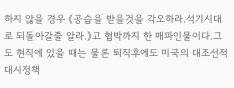하지 않을 경우 《공습을 받을것을 각오하라.석기시대로 되돌아갈줄 알라.》고 협박까지 한 매파인물이다.그도 현직에 있을 때는 물론 퇴직후에도 미국의 대조선적대시정책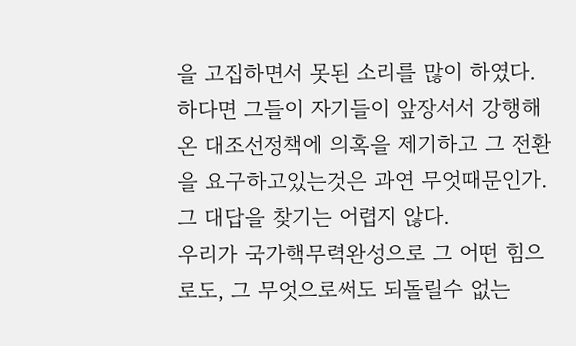을 고집하면서 못된 소리를 많이 하였다.
하다면 그들이 자기들이 앞장서서 강행해온 대조선정책에 의혹을 제기하고 그 전환을 요구하고있는것은 과연 무엇때문인가.그 대답을 찾기는 어렵지 않다.
우리가 국가핵무력완성으로 그 어떤 힘으로도, 그 무엇으로써도 되돌릴수 없는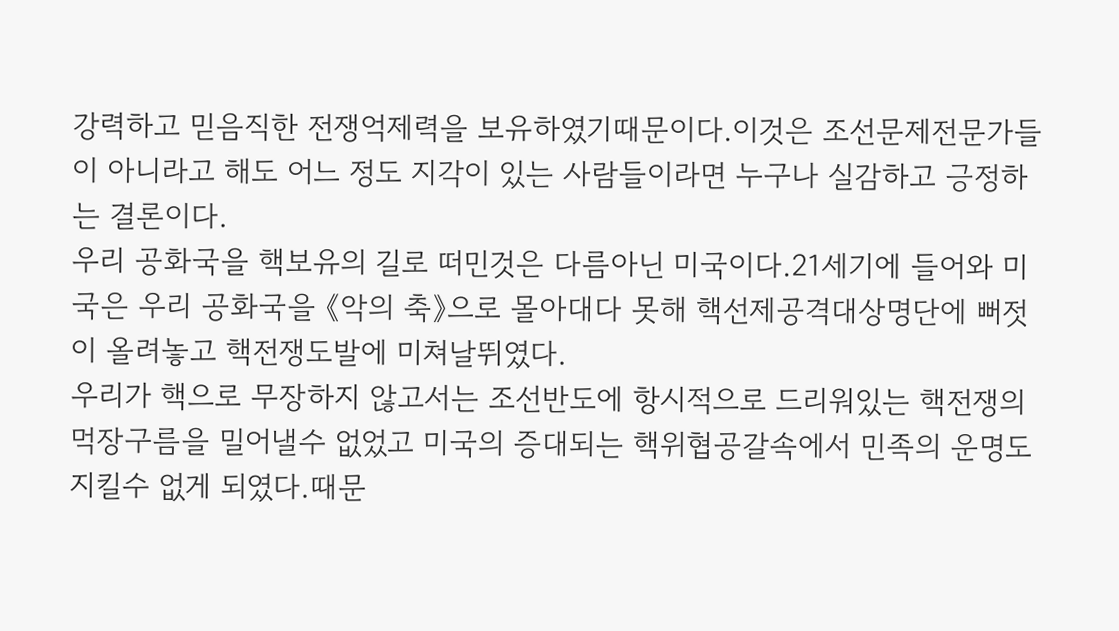강력하고 믿음직한 전쟁억제력을 보유하였기때문이다.이것은 조선문제전문가들이 아니라고 해도 어느 정도 지각이 있는 사람들이라면 누구나 실감하고 긍정하는 결론이다.
우리 공화국을 핵보유의 길로 떠민것은 다름아닌 미국이다.21세기에 들어와 미국은 우리 공화국을 《악의 축》으로 몰아대다 못해 핵선제공격대상명단에 뻐젓이 올려놓고 핵전쟁도발에 미쳐날뛰였다.
우리가 핵으로 무장하지 않고서는 조선반도에 항시적으로 드리워있는 핵전쟁의 먹장구름을 밀어낼수 없었고 미국의 증대되는 핵위협공갈속에서 민족의 운명도 지킬수 없게 되였다.때문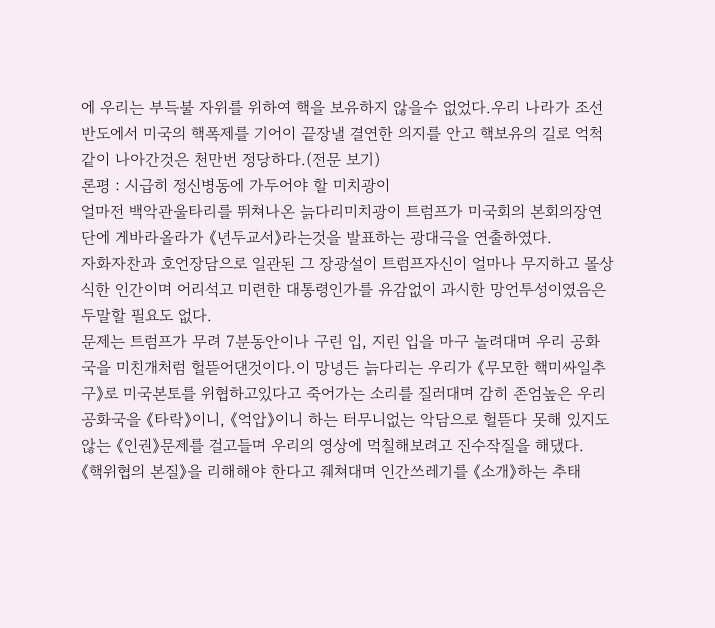에 우리는 부득불 자위를 위하여 핵을 보유하지 않을수 없었다.우리 나라가 조선반도에서 미국의 핵폭제를 기어이 끝장낼 결연한 의지를 안고 핵보유의 길로 억척같이 나아간것은 천만번 정당하다.(전문 보기)
론평 : 시급히 정신병동에 가두어야 할 미치광이
얼마전 백악관울타리를 뛰쳐나온 늙다리미치광이 트럼프가 미국회의 본회의장연단에 게바라올라가 《년두교서》라는것을 발표하는 광대극을 연출하였다.
자화자찬과 호언장담으로 일관된 그 장광설이 트럼프자신이 얼마나 무지하고 몰상식한 인간이며 어리석고 미련한 대통령인가를 유감없이 과시한 망언투성이였음은 두말할 필요도 없다.
문제는 트럼프가 무려 7분동안이나 구린 입, 지린 입을 마구 놀려대며 우리 공화국을 미친개처럼 헐뜯어댄것이다.이 망녕든 늙다리는 우리가 《무모한 핵미싸일추구》로 미국본토를 위협하고있다고 죽어가는 소리를 질러대며 감히 존엄높은 우리 공화국을 《타락》이니, 《억압》이니 하는 터무니없는 악담으로 헐뜯다 못해 있지도 않는 《인권》문제를 걸고들며 우리의 영상에 먹칠해보려고 진수작질을 해댔다.
《핵위협의 본질》을 리해해야 한다고 줴쳐대며 인간쓰레기를 《소개》하는 추태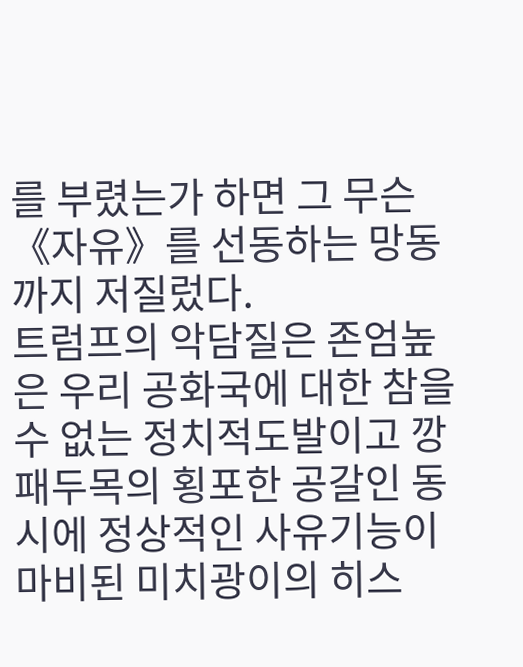를 부렸는가 하면 그 무슨 《자유》를 선동하는 망동까지 저질렀다.
트럼프의 악담질은 존엄높은 우리 공화국에 대한 참을수 없는 정치적도발이고 깡패두목의 횡포한 공갈인 동시에 정상적인 사유기능이 마비된 미치광이의 히스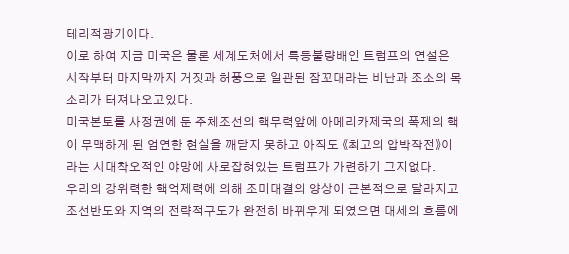테리적광기이다.
이로 하여 지금 미국은 물론 세계도처에서 특등불량배인 트럼프의 연설은 시작부터 마지막까지 거짓과 허풍으로 일관된 잠꼬대라는 비난과 조소의 목소리가 터져나오고있다.
미국본토를 사정권에 둔 주체조선의 핵무력앞에 아메리카제국의 폭제의 핵이 무맥하게 된 엄연한 현실을 깨닫지 못하고 아직도 《최고의 압박작전》이라는 시대착오적인 야망에 사로잡혀있는 트럼프가 가련하기 그지없다.
우리의 강위력한 핵억제력에 의해 조미대결의 양상이 근본적으로 달라지고 조선반도와 지역의 전략적구도가 완전히 바뀌우게 되였으면 대세의 흐름에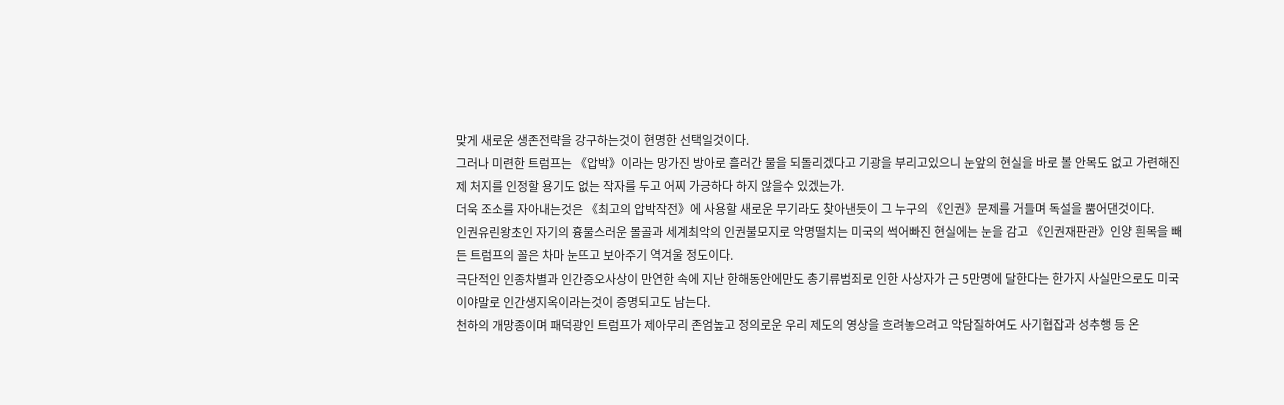맞게 새로운 생존전략을 강구하는것이 현명한 선택일것이다.
그러나 미련한 트럼프는 《압박》이라는 망가진 방아로 흘러간 물을 되돌리겠다고 기광을 부리고있으니 눈앞의 현실을 바로 볼 안목도 없고 가련해진 제 처지를 인정할 용기도 없는 작자를 두고 어찌 가긍하다 하지 않을수 있겠는가.
더욱 조소를 자아내는것은 《최고의 압박작전》에 사용할 새로운 무기라도 찾아낸듯이 그 누구의 《인권》문제를 거들며 독설을 뿜어댄것이다.
인권유린왕초인 자기의 흉물스러운 몰골과 세계최악의 인권불모지로 악명떨치는 미국의 썩어빠진 현실에는 눈을 감고 《인권재판관》인양 흰목을 빼든 트럼프의 꼴은 차마 눈뜨고 보아주기 역겨울 정도이다.
극단적인 인종차별과 인간증오사상이 만연한 속에 지난 한해동안에만도 총기류범죄로 인한 사상자가 근 5만명에 달한다는 한가지 사실만으로도 미국이야말로 인간생지옥이라는것이 증명되고도 남는다.
천하의 개망종이며 패덕광인 트럼프가 제아무리 존엄높고 정의로운 우리 제도의 영상을 흐려놓으려고 악담질하여도 사기협잡과 성추행 등 온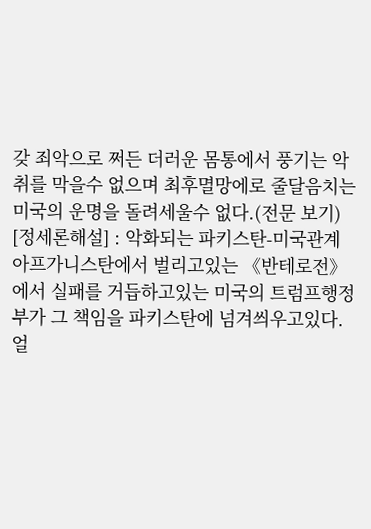갖 죄악으로 쩌든 더러운 몸통에서 풍기는 악취를 막을수 없으며 최후멸망에로 줄달음치는 미국의 운명을 돌려세울수 없다.(전문 보기)
[정세론해설] : 악화되는 파키스탄-미국관계
아프가니스탄에서 벌리고있는 《반테로전》에서 실패를 거듭하고있는 미국의 트럼프행정부가 그 책임을 파키스탄에 넘겨씌우고있다.
얼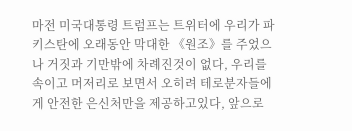마전 미국대통령 트럼프는 트위터에 우리가 파키스탄에 오래동안 막대한 《원조》를 주었으나 거짓과 기만밖에 차례진것이 없다, 우리를 속이고 머저리로 보면서 오히려 테로분자들에게 안전한 은신처만을 제공하고있다, 앞으로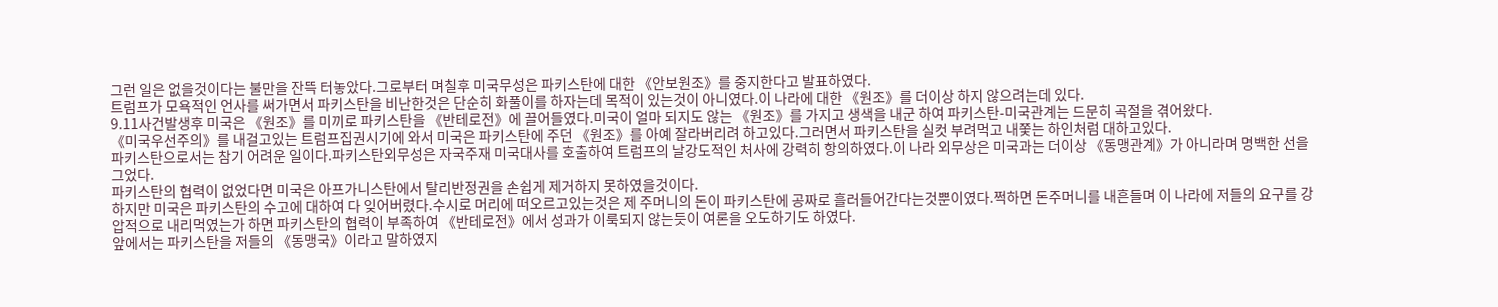그런 일은 없을것이다는 불만을 잔뜩 터놓았다.그로부터 며칠후 미국무성은 파키스탄에 대한 《안보원조》를 중지한다고 발표하였다.
트럼프가 모욕적인 언사를 써가면서 파키스탄을 비난한것은 단순히 화풀이를 하자는데 목적이 있는것이 아니였다.이 나라에 대한 《원조》를 더이상 하지 않으려는데 있다.
9.11사건발생후 미국은 《원조》를 미끼로 파키스탄을 《반테로전》에 끌어들였다.미국이 얼마 되지도 않는 《원조》를 가지고 생색을 내군 하여 파키스탄-미국관계는 드문히 곡절을 겪어왔다.
《미국우선주의》를 내걸고있는 트럼프집권시기에 와서 미국은 파키스탄에 주던 《원조》를 아예 잘라버리려 하고있다.그러면서 파키스탄을 실컷 부려먹고 내쫓는 하인처럼 대하고있다.
파키스탄으로서는 참기 어려운 일이다.파키스탄외무성은 자국주재 미국대사를 호출하여 트럼프의 날강도적인 처사에 강력히 항의하였다.이 나라 외무상은 미국과는 더이상 《동맹관계》가 아니라며 명백한 선을 그었다.
파키스탄의 협력이 없었다면 미국은 아프가니스탄에서 탈리반정권을 손쉽게 제거하지 못하였을것이다.
하지만 미국은 파키스탄의 수고에 대하여 다 잊어버렸다.수시로 머리에 떠오르고있는것은 제 주머니의 돈이 파키스탄에 공짜로 흘러들어간다는것뿐이였다.쩍하면 돈주머니를 내흔들며 이 나라에 저들의 요구를 강압적으로 내리먹였는가 하면 파키스탄의 협력이 부족하여 《반테로전》에서 성과가 이룩되지 않는듯이 여론을 오도하기도 하였다.
앞에서는 파키스탄을 저들의 《동맹국》이라고 말하였지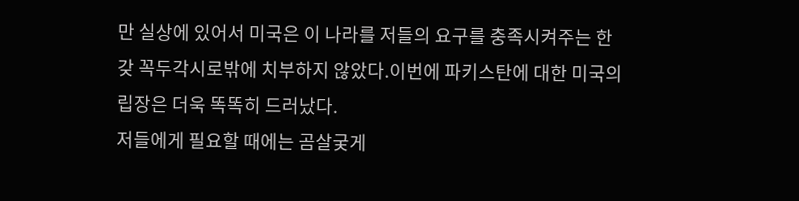만 실상에 있어서 미국은 이 나라를 저들의 요구를 충족시켜주는 한갖 꼭두각시로밖에 치부하지 않았다.이번에 파키스탄에 대한 미국의 립장은 더욱 똑똑히 드러났다.
저들에게 필요할 때에는 곰살궂게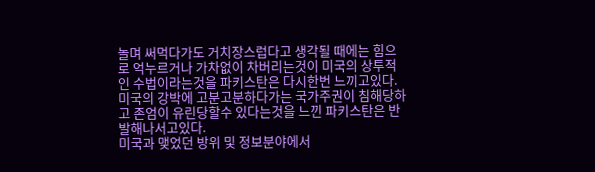놀며 써먹다가도 거치장스럽다고 생각될 때에는 힘으로 억누르거나 가차없이 차버리는것이 미국의 상투적인 수법이라는것을 파키스탄은 다시한번 느끼고있다.미국의 강박에 고분고분하다가는 국가주권이 침해당하고 존엄이 유린당할수 있다는것을 느낀 파키스탄은 반발해나서고있다.
미국과 맺었던 방위 및 정보분야에서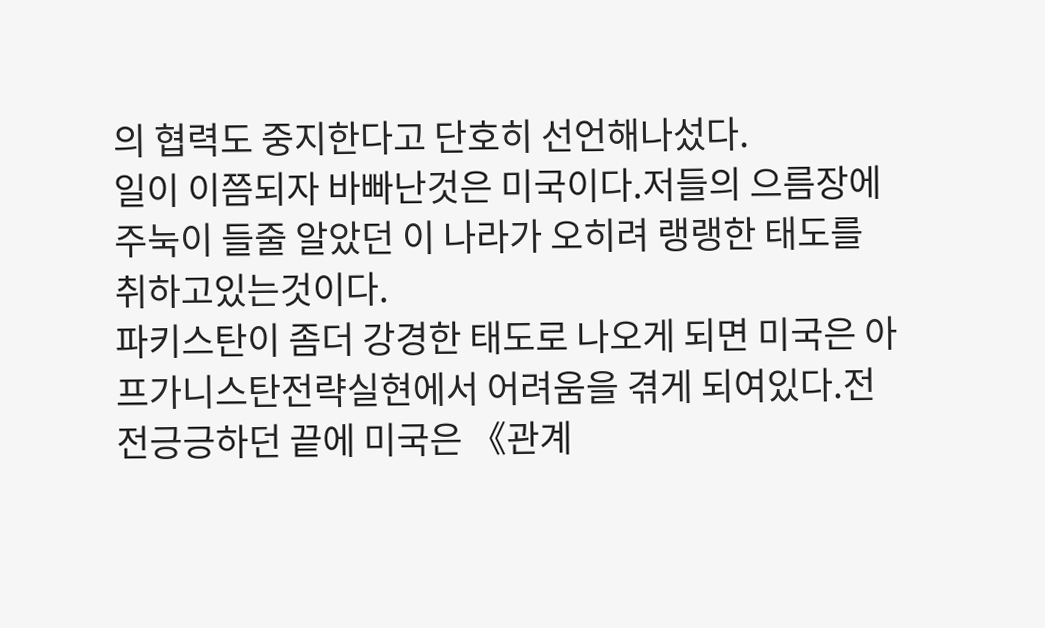의 협력도 중지한다고 단호히 선언해나섰다.
일이 이쯤되자 바빠난것은 미국이다.저들의 으름장에 주눅이 들줄 알았던 이 나라가 오히려 랭랭한 태도를 취하고있는것이다.
파키스탄이 좀더 강경한 태도로 나오게 되면 미국은 아프가니스탄전략실현에서 어려움을 겪게 되여있다.전전긍긍하던 끝에 미국은 《관계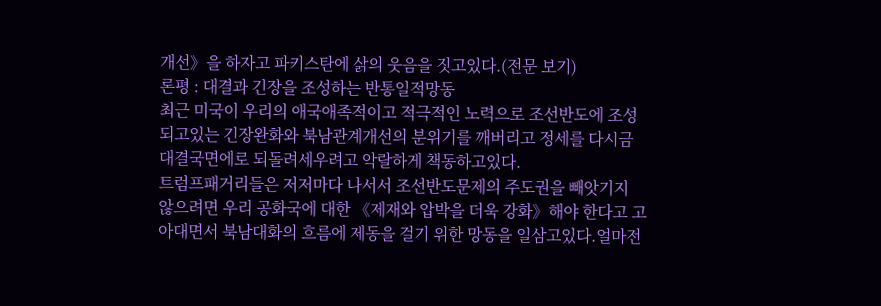개선》을 하자고 파키스탄에 삵의 웃음을 짓고있다.(전문 보기)
론평 : 대결과 긴장을 조성하는 반통일적망동
최근 미국이 우리의 애국애족적이고 적극적인 노력으로 조선반도에 조성되고있는 긴장완화와 북남관계개선의 분위기를 깨버리고 정세를 다시금 대결국면에로 되돌려세우려고 악랄하게 책동하고있다.
트럼프패거리들은 저저마다 나서서 조선반도문제의 주도권을 빼앗기지 않으려면 우리 공화국에 대한 《제재와 압박을 더욱 강화》해야 한다고 고아대면서 북남대화의 흐름에 제동을 걸기 위한 망동을 일삼고있다.얼마전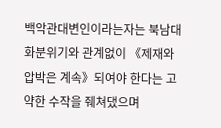백악관대변인이라는자는 북남대화분위기와 관계없이 《제재와 압박은 계속》되여야 한다는 고약한 수작을 줴쳐댔으며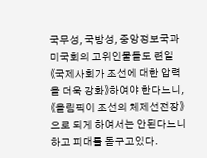국무성, 국방성, 중앙정보국과 미국회의 고위인물들도 련일 《국제사회가 조선에 대한 압력을 더욱 강화》하여야 한다느니, 《올림픽이 조선의 체제선전장》으로 되게 하여서는 안된다느니 하고 피대를 돋구고있다.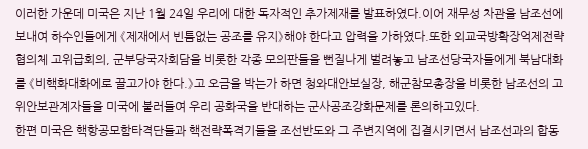이러한 가운데 미국은 지난 1월 24일 우리에 대한 독자적인 추가제재를 발표하였다.이어 재무성 차관을 남조선에 보내여 하수인들에게 《제재에서 빈틈없는 공조를 유지》해야 한다고 압력을 가하였다.또한 외교국방확장억제전략협의체 고위급회의, 군부당국자회담을 비롯한 각종 모의판들을 뻔질나게 벌려놓고 남조선당국자들에게 북남대화를 《비핵화대화에로 끌고가야 한다.》고 오금을 박는가 하면 청와대안보실장, 해군참모총장을 비롯한 남조선의 고위안보관계자들을 미국에 불러들여 우리 공화국을 반대하는 군사공조강화문제를 론의하고있다.
한편 미국은 핵항공모함타격단들과 핵전략폭격기들을 조선반도와 그 주변지역에 집결시키면서 남조선과의 합동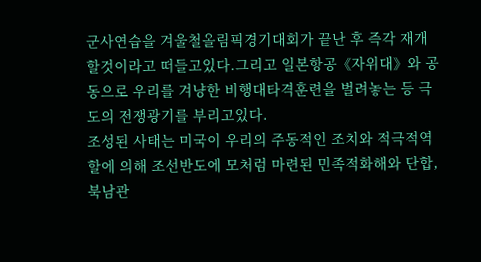군사연습을 겨울철올림픽경기대회가 끝난 후 즉각 재개할것이라고 떠들고있다.그리고 일본항공《자위대》와 공동으로 우리를 겨냥한 비행대타격훈련을 벌려놓는 등 극도의 전쟁광기를 부리고있다.
조성된 사태는 미국이 우리의 주동적인 조치와 적극적역할에 의해 조선반도에 모처럼 마련된 민족적화해와 단합, 북남관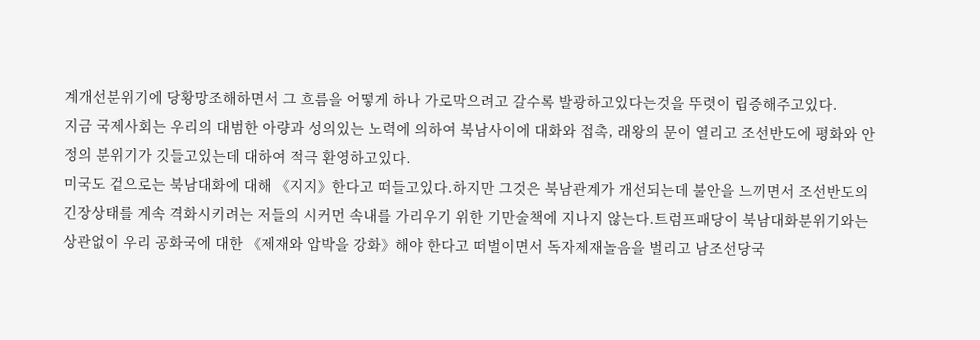계개선분위기에 당황망조해하면서 그 흐름을 어떻게 하나 가로막으려고 갈수록 발광하고있다는것을 뚜렷이 립증해주고있다.
지금 국제사회는 우리의 대범한 아량과 성의있는 노력에 의하여 북남사이에 대화와 접촉, 래왕의 문이 열리고 조선반도에 평화와 안정의 분위기가 깃들고있는데 대하여 적극 환영하고있다.
미국도 겉으로는 북남대화에 대해 《지지》한다고 떠들고있다.하지만 그것은 북남관계가 개선되는데 불안을 느끼면서 조선반도의 긴장상태를 계속 격화시키려는 저들의 시커먼 속내를 가리우기 위한 기만술책에 지나지 않는다.트럼프패당이 북남대화분위기와는 상관없이 우리 공화국에 대한 《제재와 압박을 강화》해야 한다고 떠벌이면서 독자제재놀음을 벌리고 남조선당국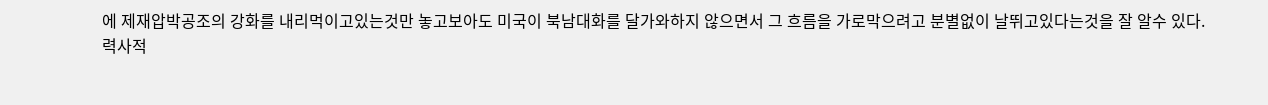에 제재압박공조의 강화를 내리먹이고있는것만 놓고보아도 미국이 북남대화를 달가와하지 않으면서 그 흐름을 가로막으려고 분별없이 날뛰고있다는것을 잘 알수 있다.
력사적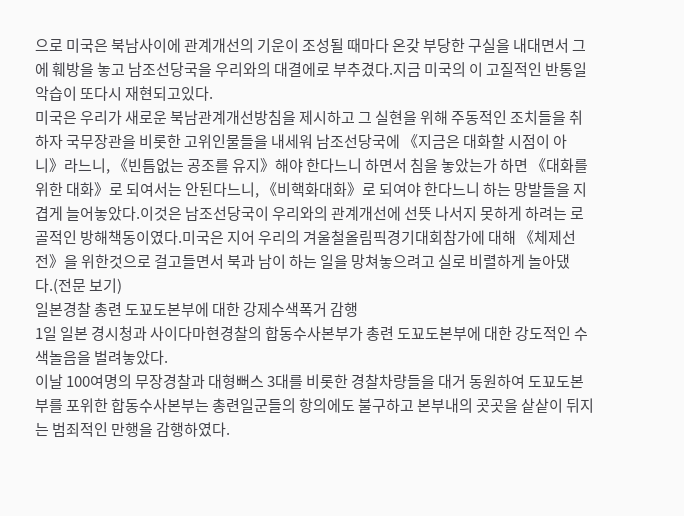으로 미국은 북남사이에 관계개선의 기운이 조성될 때마다 온갖 부당한 구실을 내대면서 그에 훼방을 놓고 남조선당국을 우리와의 대결에로 부추겼다.지금 미국의 이 고질적인 반통일악습이 또다시 재현되고있다.
미국은 우리가 새로운 북남관계개선방침을 제시하고 그 실현을 위해 주동적인 조치들을 취하자 국무장관을 비롯한 고위인물들을 내세워 남조선당국에 《지금은 대화할 시점이 아니》라느니, 《빈틈없는 공조를 유지》해야 한다느니 하면서 침을 놓았는가 하면 《대화를 위한 대화》로 되여서는 안된다느니, 《비핵화대화》로 되여야 한다느니 하는 망발들을 지겹게 늘어놓았다.이것은 남조선당국이 우리와의 관계개선에 선뜻 나서지 못하게 하려는 로골적인 방해책동이였다.미국은 지어 우리의 겨울철올림픽경기대회참가에 대해 《체제선전》을 위한것으로 걸고들면서 북과 남이 하는 일을 망쳐놓으려고 실로 비렬하게 놀아댔다.(전문 보기)
일본경찰 총련 도꾜도본부에 대한 강제수색폭거 감행
1일 일본 경시청과 사이다마현경찰의 합동수사본부가 총련 도꾜도본부에 대한 강도적인 수색놀음을 벌려놓았다.
이날 100여명의 무장경찰과 대형뻐스 3대를 비롯한 경찰차량들을 대거 동원하여 도꾜도본부를 포위한 합동수사본부는 총련일군들의 항의에도 불구하고 본부내의 곳곳을 샅샅이 뒤지는 범죄적인 만행을 감행하였다.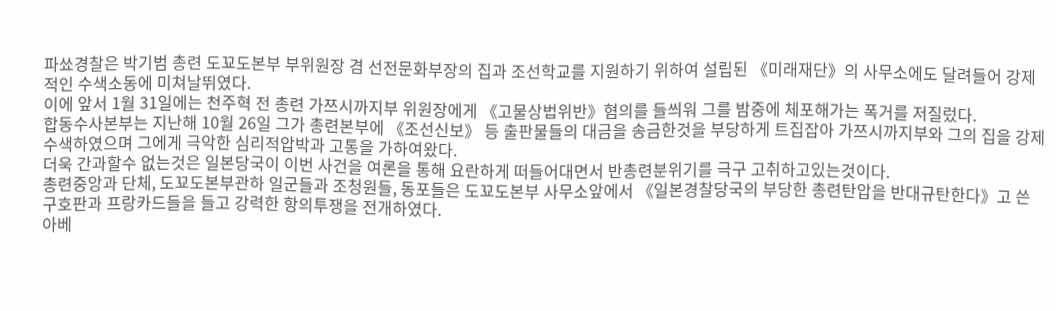파쑈경찰은 박기범 총련 도꾜도본부 부위원장 겸 선전문화부장의 집과 조선학교를 지원하기 위하여 설립된 《미래재단》의 사무소에도 달려들어 강제적인 수색소동에 미쳐날뛰였다.
이에 앞서 1월 31일에는 천주혁 전 총련 가쯔시까지부 위원장에게 《고물상법위반》혐의를 들씌워 그를 밤중에 체포해가는 폭거를 저질렀다.
합동수사본부는 지난해 10월 26일 그가 총련본부에 《조선신보》 등 출판물들의 대금을 송금한것을 부당하게 트집잡아 가쯔시까지부와 그의 집을 강제수색하였으며 그에게 극악한 심리적압박과 고통을 가하여왔다.
더욱 간과할수 없는것은 일본당국이 이번 사건을 여론을 통해 요란하게 떠들어대면서 반총련분위기를 극구 고취하고있는것이다.
총련중앙과 단체, 도꾜도본부관하 일군들과 조청원들, 동포들은 도꾜도본부 사무소앞에서 《일본경찰당국의 부당한 총련탄압을 반대규탄한다》고 쓴 구호판과 프랑카드들을 들고 강력한 항의투쟁을 전개하였다.
아베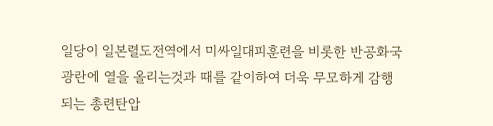일당이 일본렬도전역에서 미싸일대피훈련을 비롯한 반공화국광란에 열을 올리는것과 때를 같이하여 더욱 무모하게 감행되는 총련탄압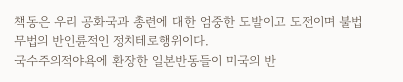책동은 우리 공화국과 총련에 대한 엄중한 도발이고 도전이며 불법무법의 반인륜적인 정치테로행위이다.
국수주의적야욕에 환장한 일본반동들이 미국의 반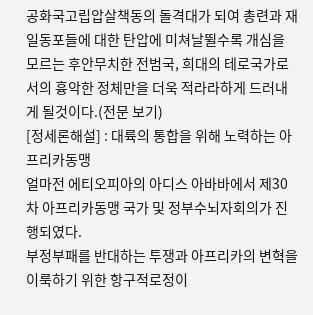공화국고립압살책동의 돌격대가 되여 총련과 재일동포들에 대한 탄압에 미쳐날뛸수록 개심을 모르는 후안무치한 전범국, 희대의 테로국가로서의 흉악한 정체만을 더욱 적라라하게 드러내게 될것이다.(전문 보기)
[정세론해설] : 대륙의 통합을 위해 노력하는 아프리카동맹
얼마전 에티오피아의 아디스 아바바에서 제30차 아프리카동맹 국가 및 정부수뇌자회의가 진행되였다.
부정부패를 반대하는 투쟁과 아프리카의 변혁을 이룩하기 위한 항구적로정이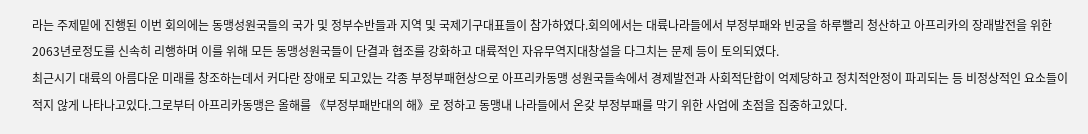라는 주제밑에 진행된 이번 회의에는 동맹성원국들의 국가 및 정부수반들과 지역 및 국제기구대표들이 참가하였다.회의에서는 대륙나라들에서 부정부패와 빈궁을 하루빨리 청산하고 아프리카의 장래발전을 위한 2063년로정도를 신속히 리행하며 이를 위해 모든 동맹성원국들이 단결과 협조를 강화하고 대륙적인 자유무역지대창설을 다그치는 문제 등이 토의되였다.
최근시기 대륙의 아름다운 미래를 창조하는데서 커다란 장애로 되고있는 각종 부정부패현상으로 아프리카동맹 성원국들속에서 경제발전과 사회적단합이 억제당하고 정치적안정이 파괴되는 등 비정상적인 요소들이 적지 않게 나타나고있다.그로부터 아프리카동맹은 올해를 《부정부패반대의 해》로 정하고 동맹내 나라들에서 온갖 부정부패를 막기 위한 사업에 초점을 집중하고있다.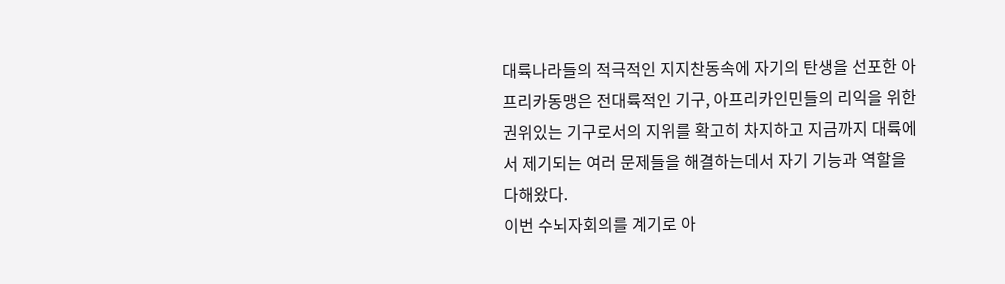대륙나라들의 적극적인 지지찬동속에 자기의 탄생을 선포한 아프리카동맹은 전대륙적인 기구, 아프리카인민들의 리익을 위한 권위있는 기구로서의 지위를 확고히 차지하고 지금까지 대륙에서 제기되는 여러 문제들을 해결하는데서 자기 기능과 역할을 다해왔다.
이번 수뇌자회의를 계기로 아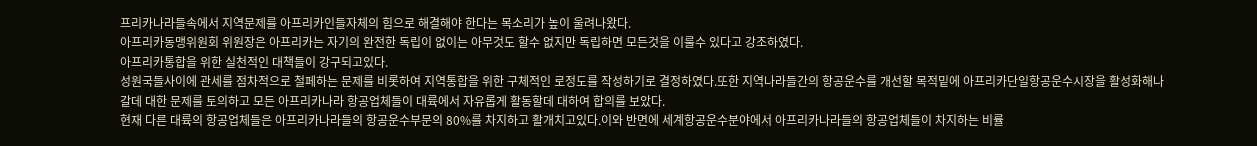프리카나라들속에서 지역문제를 아프리카인들자체의 힘으로 해결해야 한다는 목소리가 높이 울려나왔다.
아프리카동맹위원회 위원장은 아프리카는 자기의 완전한 독립이 없이는 아무것도 할수 없지만 독립하면 모든것을 이룰수 있다고 강조하였다.
아프리카통합을 위한 실천적인 대책들이 강구되고있다.
성원국들사이에 관세를 점차적으로 철페하는 문제를 비롯하여 지역통합을 위한 구체적인 로정도를 작성하기로 결정하였다.또한 지역나라들간의 항공운수를 개선할 목적밑에 아프리카단일항공운수시장을 활성화해나갈데 대한 문제를 토의하고 모든 아프리카나라 항공업체들이 대륙에서 자유롭게 활동할데 대하여 합의를 보았다.
현재 다른 대륙의 항공업체들은 아프리카나라들의 항공운수부문의 80%를 차지하고 활개치고있다.이와 반면에 세계항공운수분야에서 아프리카나라들의 항공업체들이 차지하는 비률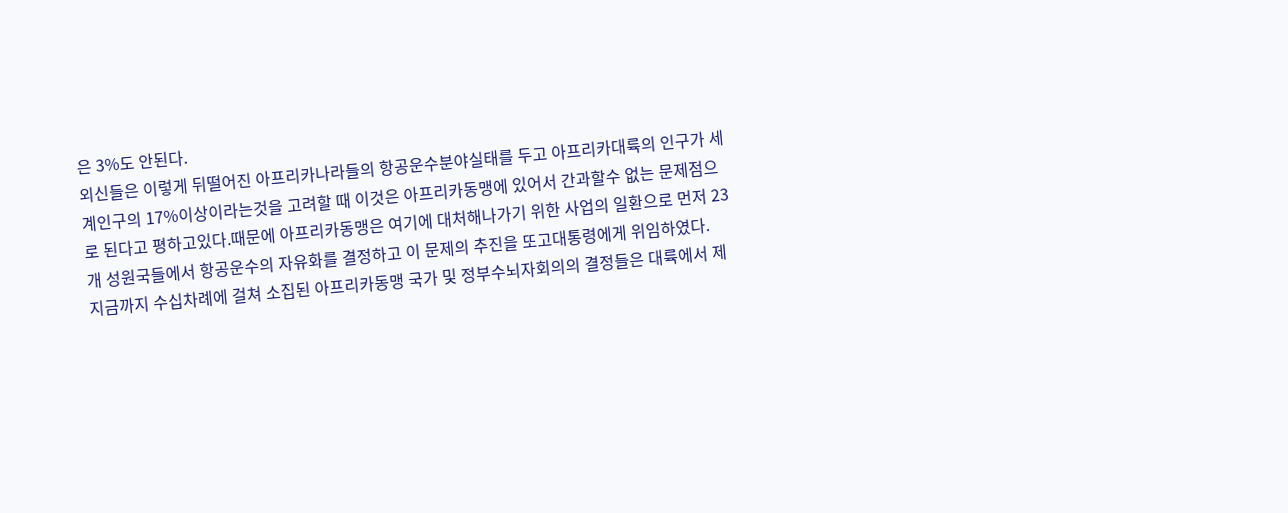은 3%도 안된다.
외신들은 이렇게 뒤떨어진 아프리카나라들의 항공운수분야실태를 두고 아프리카대륙의 인구가 세계인구의 17%이상이라는것을 고려할 때 이것은 아프리카동맹에 있어서 간과할수 없는 문제점으로 된다고 평하고있다.때문에 아프리카동맹은 여기에 대처해나가기 위한 사업의 일환으로 먼저 23개 성원국들에서 항공운수의 자유화를 결정하고 이 문제의 추진을 또고대통령에게 위임하였다.
지금까지 수십차례에 걸쳐 소집된 아프리카동맹 국가 및 정부수뇌자회의의 결정들은 대륙에서 제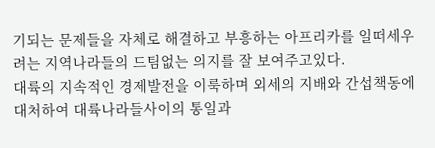기되는 문제들을 자체로 해결하고 부흥하는 아프리카를 일떠세우려는 지역나라들의 드팀없는 의지를 잘 보여주고있다.
대륙의 지속적인 경제발전을 이룩하며 외세의 지배와 간섭책동에 대처하여 대륙나라들사이의 통일과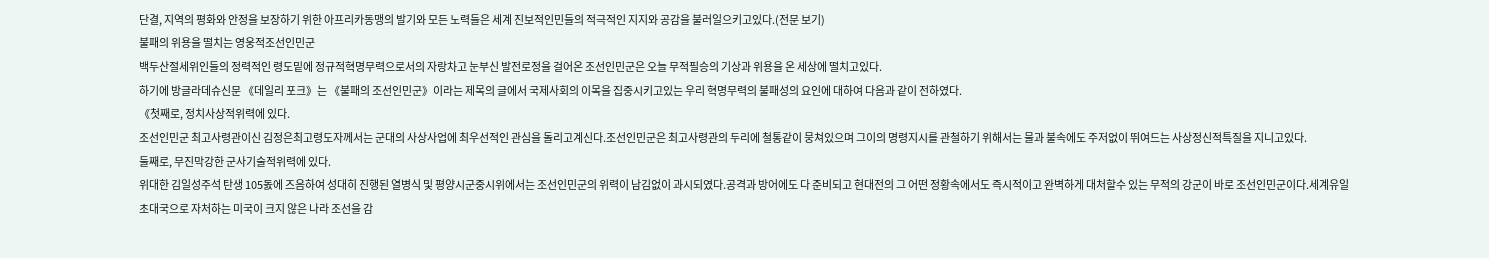단결, 지역의 평화와 안정을 보장하기 위한 아프리카동맹의 발기와 모든 노력들은 세계 진보적인민들의 적극적인 지지와 공감을 불러일으키고있다.(전문 보기)
불패의 위용을 떨치는 영웅적조선인민군
백두산절세위인들의 정력적인 령도밑에 정규적혁명무력으로서의 자랑차고 눈부신 발전로정을 걸어온 조선인민군은 오늘 무적필승의 기상과 위용을 온 세상에 떨치고있다.
하기에 방글라데슈신문 《데일리 포크》는 《불패의 조선인민군》이라는 제목의 글에서 국제사회의 이목을 집중시키고있는 우리 혁명무력의 불패성의 요인에 대하여 다음과 같이 전하였다.
《첫째로, 정치사상적위력에 있다.
조선인민군 최고사령관이신 김정은최고령도자께서는 군대의 사상사업에 최우선적인 관심을 돌리고계신다.조선인민군은 최고사령관의 두리에 철통같이 뭉쳐있으며 그이의 명령지시를 관철하기 위해서는 물과 불속에도 주저없이 뛰여드는 사상정신적특질을 지니고있다.
둘째로, 무진막강한 군사기술적위력에 있다.
위대한 김일성주석 탄생 105돐에 즈음하여 성대히 진행된 열병식 및 평양시군중시위에서는 조선인민군의 위력이 남김없이 과시되였다.공격과 방어에도 다 준비되고 현대전의 그 어떤 정황속에서도 즉시적이고 완벽하게 대처할수 있는 무적의 강군이 바로 조선인민군이다.세계유일초대국으로 자처하는 미국이 크지 않은 나라 조선을 감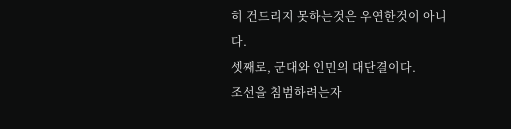히 건드리지 못하는것은 우연한것이 아니다.
셋째로, 군대와 인민의 대단결이다.
조선을 침범하려는자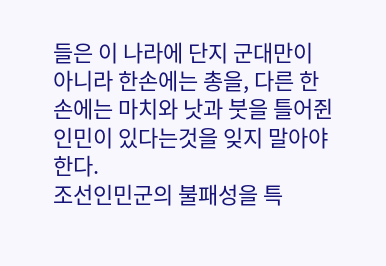들은 이 나라에 단지 군대만이 아니라 한손에는 총을, 다른 한손에는 마치와 낫과 붓을 틀어쥔 인민이 있다는것을 잊지 말아야 한다.
조선인민군의 불패성을 특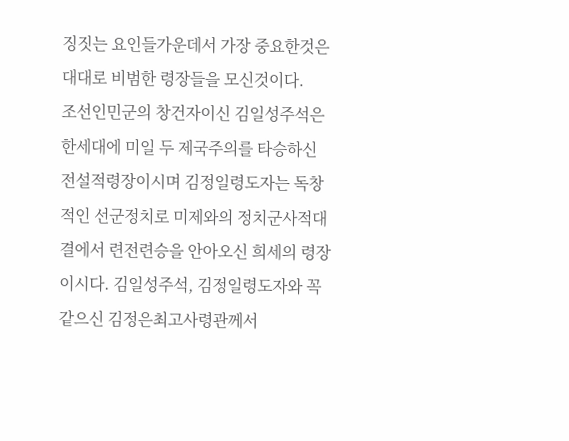징짓는 요인들가운데서 가장 중요한것은 대대로 비범한 령장들을 모신것이다.
조선인민군의 창건자이신 김일성주석은 한세대에 미일 두 제국주의를 타승하신 전설적령장이시며 김정일령도자는 독창적인 선군정치로 미제와의 정치군사적대결에서 련전련승을 안아오신 희세의 령장이시다. 김일성주석, 김정일령도자와 꼭같으신 김정은최고사령관께서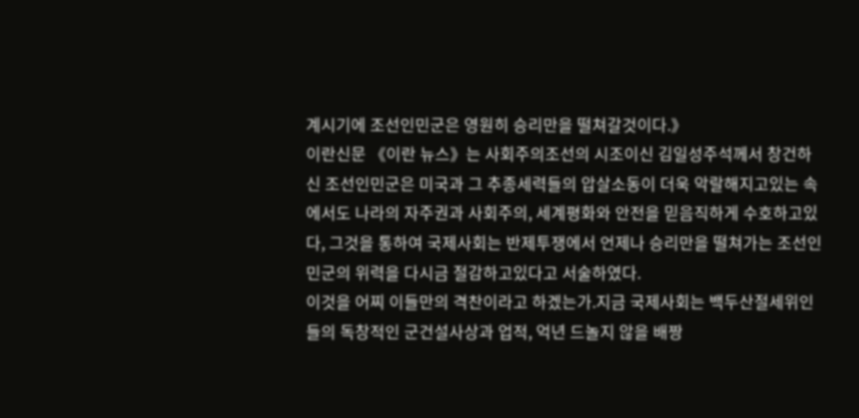계시기에 조선인민군은 영원히 승리만을 떨쳐갈것이다.》
이란신문 《이란 뉴스》는 사회주의조선의 시조이신 김일성주석께서 창건하신 조선인민군은 미국과 그 추종세력들의 압살소동이 더욱 악랄해지고있는 속에서도 나라의 자주권과 사회주의, 세계평화와 안전을 믿음직하게 수호하고있다, 그것을 통하여 국제사회는 반제투쟁에서 언제나 승리만을 떨쳐가는 조선인민군의 위력을 다시금 절감하고있다고 서술하였다.
이것을 어찌 이들만의 격찬이라고 하겠는가.지금 국제사회는 백두산절세위인들의 독창적인 군건설사상과 업적, 억년 드놀지 않을 배짱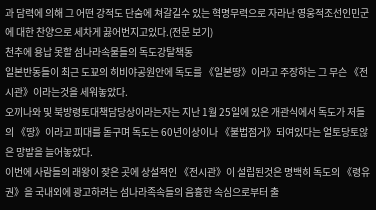과 담력에 의해 그 어떤 강적도 단숨에 쳐갈길수 있는 혁명무력으로 자라난 영웅적조선인민군에 대한 찬양으로 세차게 끓어번지고있다.(전문 보기)
천추에 용납 못할 섬나라속물들의 독도강탈책동
일본반동들이 최근 도꾜의 히비야공원안에 독도를 《일본땅》이라고 주장하는 그 무슨 《전시관》이라는것을 세워놓았다.
오끼나와 및 북방령토대책담당상이라는자는 지난 1월 25일에 있은 개관식에서 독도가 저들의 《땅》이라고 피대를 돋구며 독도는 60년이상이나 《불법점거》되여있다는 얼토당토않은 망발을 늘어놓았다.
이번에 사람들의 래왕이 잦은 곳에 상설적인 《전시관》이 설립된것은 명백히 독도의 《령유권》을 국내외에 광고하려는 섬나라족속들의 음흉한 속심으로부터 출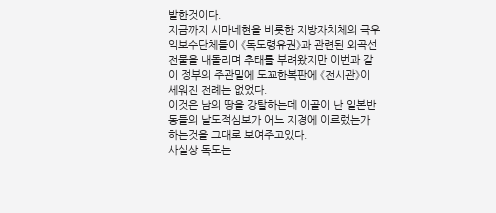발한것이다.
지금까지 시마네현을 비롯한 지방자치체의 극우익보수단체들이 《독도령유권》과 관련된 외곡선전물을 내돌리며 추태를 부려왔지만 이번과 같이 정부의 주관밑에 도꾜한복판에 《전시관》이 세워진 전례는 없었다.
이것은 남의 땅을 강탈하는데 이골이 난 일본반동들의 날도적심보가 어느 지경에 이르렀는가 하는것을 그대로 보여주고있다.
사실상 독도는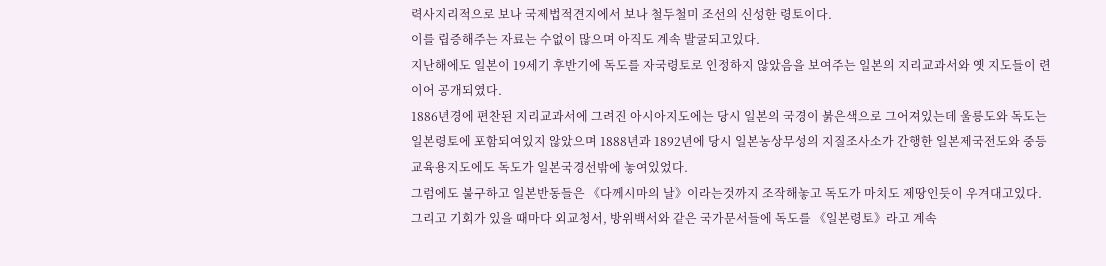력사지리적으로 보나 국제법적견지에서 보나 철두철미 조선의 신성한 령토이다.
이를 립증해주는 자료는 수없이 많으며 아직도 계속 발굴되고있다.
지난해에도 일본이 19세기 후반기에 독도를 자국령토로 인정하지 않았음을 보여주는 일본의 지리교과서와 옛 지도들이 련이어 공개되였다.
1886년경에 편찬된 지리교과서에 그려진 아시아지도에는 당시 일본의 국경이 붉은색으로 그어져있는데 울릉도와 독도는 일본령토에 포함되여있지 않았으며 1888년과 1892년에 당시 일본농상무성의 지질조사소가 간행한 일본제국전도와 중등교육용지도에도 독도가 일본국경선밖에 놓여있었다.
그럼에도 불구하고 일본반동들은 《다께시마의 날》이라는것까지 조작해놓고 독도가 마치도 제땅인듯이 우겨대고있다.
그리고 기회가 있을 때마다 외교청서, 방위백서와 같은 국가문서들에 독도를 《일본령토》라고 계속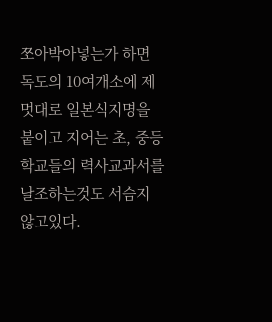쪼아박아넣는가 하면 독도의 10여개소에 제멋대로 일본식지명을 붙이고 지어는 초, 중등학교들의 력사교과서를 날조하는것도 서슴지 않고있다.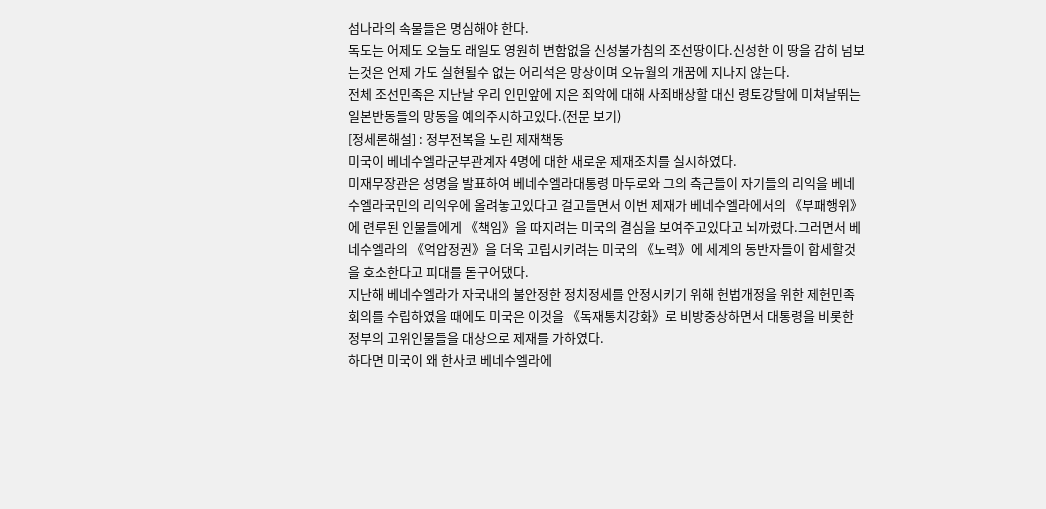섬나라의 속물들은 명심해야 한다.
독도는 어제도 오늘도 래일도 영원히 변함없을 신성불가침의 조선땅이다.신성한 이 땅을 감히 넘보는것은 언제 가도 실현될수 없는 어리석은 망상이며 오뉴월의 개꿈에 지나지 않는다.
전체 조선민족은 지난날 우리 인민앞에 지은 죄악에 대해 사죄배상할 대신 령토강탈에 미쳐날뛰는 일본반동들의 망동을 예의주시하고있다.(전문 보기)
[정세론해설] : 정부전복을 노린 제재책동
미국이 베네수엘라군부관계자 4명에 대한 새로운 제재조치를 실시하였다.
미재무장관은 성명을 발표하여 베네수엘라대통령 마두로와 그의 측근들이 자기들의 리익을 베네수엘라국민의 리익우에 올려놓고있다고 걸고들면서 이번 제재가 베네수엘라에서의 《부패행위》에 련루된 인물들에게 《책임》을 따지려는 미국의 결심을 보여주고있다고 뇌까렸다.그러면서 베네수엘라의 《억압정권》을 더욱 고립시키려는 미국의 《노력》에 세계의 동반자들이 합세할것을 호소한다고 피대를 돋구어댔다.
지난해 베네수엘라가 자국내의 불안정한 정치정세를 안정시키기 위해 헌법개정을 위한 제헌민족회의를 수립하였을 때에도 미국은 이것을 《독재통치강화》로 비방중상하면서 대통령을 비롯한 정부의 고위인물들을 대상으로 제재를 가하였다.
하다면 미국이 왜 한사코 베네수엘라에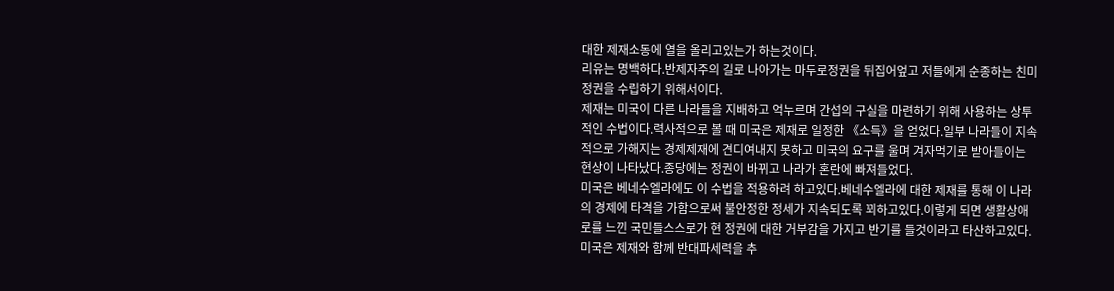대한 제재소동에 열을 올리고있는가 하는것이다.
리유는 명백하다.반제자주의 길로 나아가는 마두로정권을 뒤집어엎고 저들에게 순종하는 친미정권을 수립하기 위해서이다.
제재는 미국이 다른 나라들을 지배하고 억누르며 간섭의 구실을 마련하기 위해 사용하는 상투적인 수법이다.력사적으로 볼 때 미국은 제재로 일정한 《소득》을 얻었다.일부 나라들이 지속적으로 가해지는 경제제재에 견디여내지 못하고 미국의 요구를 울며 겨자먹기로 받아들이는 현상이 나타났다.종당에는 정권이 바뀌고 나라가 혼란에 빠져들었다.
미국은 베네수엘라에도 이 수법을 적용하려 하고있다.베네수엘라에 대한 제재를 통해 이 나라의 경제에 타격을 가함으로써 불안정한 정세가 지속되도록 꾀하고있다.이렇게 되면 생활상애로를 느낀 국민들스스로가 현 정권에 대한 거부감을 가지고 반기를 들것이라고 타산하고있다.
미국은 제재와 함께 반대파세력을 추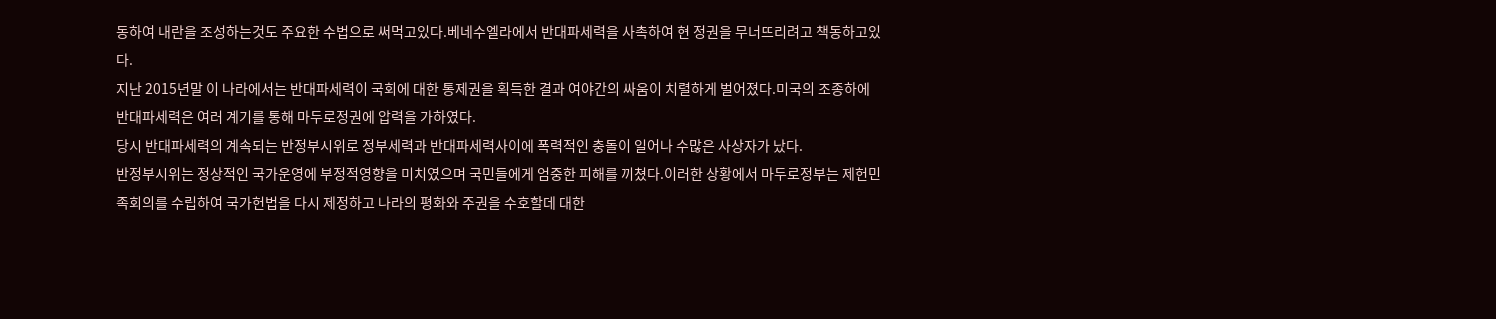동하여 내란을 조성하는것도 주요한 수법으로 써먹고있다.베네수엘라에서 반대파세력을 사촉하여 현 정권을 무너뜨리려고 책동하고있다.
지난 2015년말 이 나라에서는 반대파세력이 국회에 대한 통제권을 획득한 결과 여야간의 싸움이 치렬하게 벌어졌다.미국의 조종하에 반대파세력은 여러 계기를 통해 마두로정권에 압력을 가하였다.
당시 반대파세력의 계속되는 반정부시위로 정부세력과 반대파세력사이에 폭력적인 충돌이 일어나 수많은 사상자가 났다.
반정부시위는 정상적인 국가운영에 부정적영향을 미치였으며 국민들에게 엄중한 피해를 끼쳤다.이러한 상황에서 마두로정부는 제헌민족회의를 수립하여 국가헌법을 다시 제정하고 나라의 평화와 주권을 수호할데 대한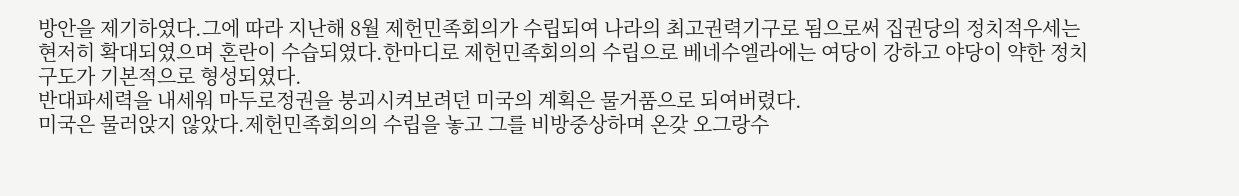방안을 제기하였다.그에 따라 지난해 8월 제헌민족회의가 수립되여 나라의 최고권력기구로 됨으로써 집권당의 정치적우세는 현저히 확대되였으며 혼란이 수습되였다.한마디로 제헌민족회의의 수립으로 베네수엘라에는 여당이 강하고 야당이 약한 정치구도가 기본적으로 형성되였다.
반대파세력을 내세워 마두로정권을 붕괴시켜보려던 미국의 계획은 물거품으로 되여버렸다.
미국은 물러앉지 않았다.제헌민족회의의 수립을 놓고 그를 비방중상하며 온갖 오그랑수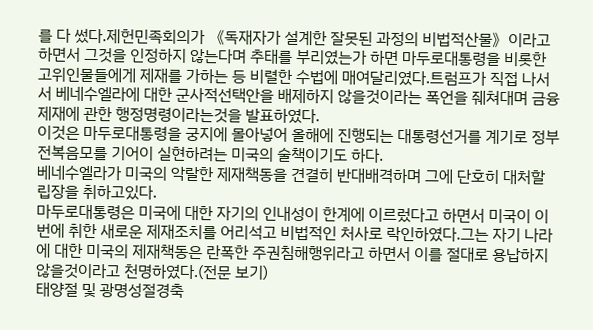를 다 썼다.제헌민족회의가 《독재자가 설계한 잘못된 과정의 비법적산물》이라고 하면서 그것을 인정하지 않는다며 추태를 부리였는가 하면 마두로대통령을 비롯한 고위인물들에게 제재를 가하는 등 비렬한 수법에 매여달리였다.트럼프가 직접 나서서 베네수엘라에 대한 군사적선택안을 배제하지 않을것이라는 폭언을 줴쳐대며 금융제재에 관한 행정명령이라는것을 발표하였다.
이것은 마두로대통령을 궁지에 몰아넣어 올해에 진행되는 대통령선거를 계기로 정부전복음모를 기어이 실현하려는 미국의 술책이기도 하다.
베네수엘라가 미국의 악랄한 제재책동을 견결히 반대배격하며 그에 단호히 대처할 립장을 취하고있다.
마두로대통령은 미국에 대한 자기의 인내성이 한계에 이르렀다고 하면서 미국이 이번에 취한 새로운 제재조치를 어리석고 비법적인 처사로 락인하였다.그는 자기 나라에 대한 미국의 제재책동은 란폭한 주권침해행위라고 하면서 이를 절대로 용납하지 않을것이라고 천명하였다.(전문 보기)
태양절 및 광명성절경축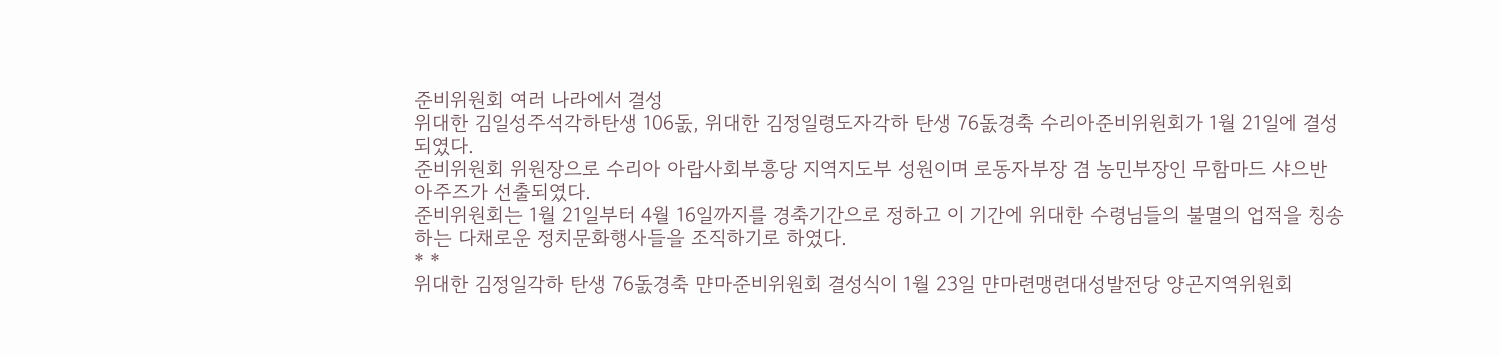준비위원회 여러 나라에서 결성
위대한 김일성주석각하탄생 106돐, 위대한 김정일령도자각하 탄생 76돐경축 수리아준비위원회가 1월 21일에 결성되였다.
준비위원회 위원장으로 수리아 아랍사회부흥당 지역지도부 성원이며 로동자부장 겸 농민부장인 무함마드 샤으반 아주즈가 선출되였다.
준비위원회는 1월 21일부터 4월 16일까지를 경축기간으로 정하고 이 기간에 위대한 수령님들의 불멸의 업적을 칭송하는 다채로운 정치문화행사들을 조직하기로 하였다.
* *
위대한 김정일각하 탄생 76돐경축 먄마준비위원회 결성식이 1월 23일 먄마련맹련대성발전당 양곤지역위원회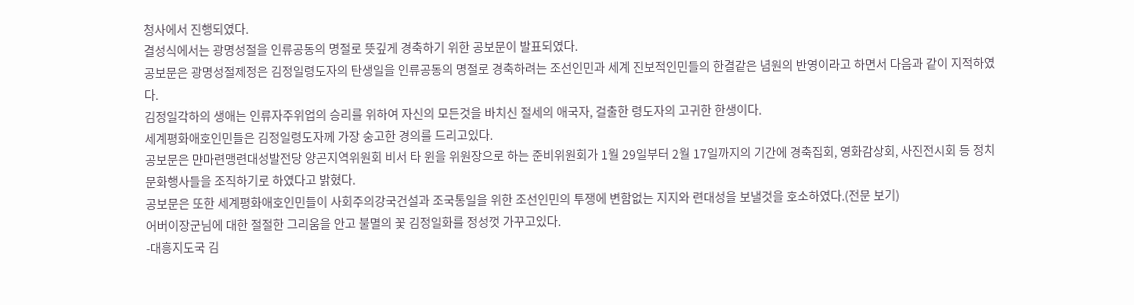청사에서 진행되였다.
결성식에서는 광명성절을 인류공동의 명절로 뜻깊게 경축하기 위한 공보문이 발표되였다.
공보문은 광명성절제정은 김정일령도자의 탄생일을 인류공동의 명절로 경축하려는 조선인민과 세계 진보적인민들의 한결같은 념원의 반영이라고 하면서 다음과 같이 지적하였다.
김정일각하의 생애는 인류자주위업의 승리를 위하여 자신의 모든것을 바치신 절세의 애국자, 걸출한 령도자의 고귀한 한생이다.
세계평화애호인민들은 김정일령도자께 가장 숭고한 경의를 드리고있다.
공보문은 먄마련맹련대성발전당 양곤지역위원회 비서 타 윈을 위원장으로 하는 준비위원회가 1월 29일부터 2월 17일까지의 기간에 경축집회, 영화감상회, 사진전시회 등 정치문화행사들을 조직하기로 하였다고 밝혔다.
공보문은 또한 세계평화애호인민들이 사회주의강국건설과 조국통일을 위한 조선인민의 투쟁에 변함없는 지지와 련대성을 보낼것을 호소하였다.(전문 보기)
어버이장군님에 대한 절절한 그리움을 안고 불멸의 꽃 김정일화를 정성껏 가꾸고있다.
-대흥지도국 김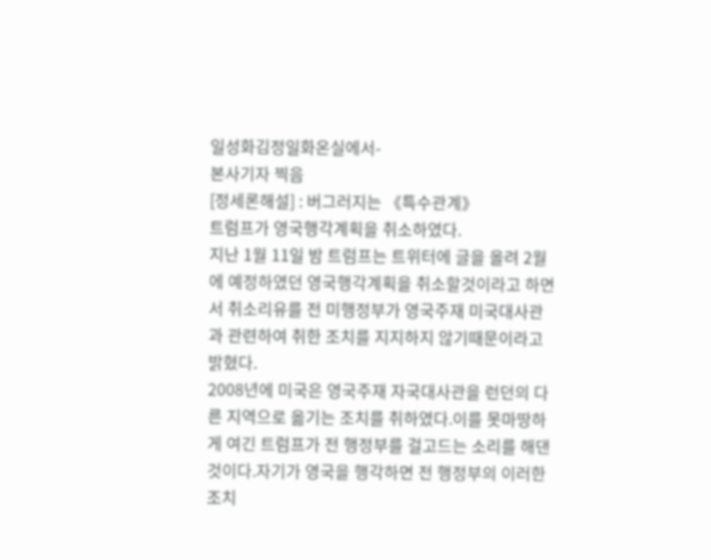일성화김정일화온실에서-
본사기자 찍음
[정세론해설] : 버그러지는 《특수관계》
트럼프가 영국행각계획을 취소하였다.
지난 1월 11일 밤 트럼프는 트위터에 글을 올려 2월에 예정하였던 영국행각계획을 취소할것이라고 하면서 취소리유를 전 미행정부가 영국주재 미국대사관과 관련하여 취한 조치를 지지하지 않기때문이라고 밝혔다.
2008년에 미국은 영국주재 자국대사관을 런던의 다른 지역으로 옮기는 조치를 취하였다.이를 못마땅하게 여긴 트럼프가 전 행정부를 걸고드는 소리를 해댄것이다.자기가 영국을 행각하면 전 행정부의 이러한 조치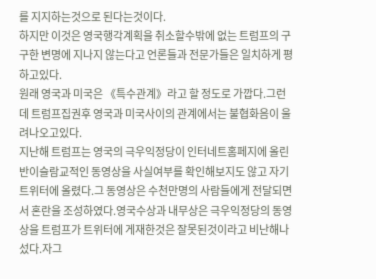를 지지하는것으로 된다는것이다.
하지만 이것은 영국행각계획을 취소할수밖에 없는 트럼프의 구구한 변명에 지나지 않는다고 언론들과 전문가들은 일치하게 평하고있다.
원래 영국과 미국은 《특수관계》라고 할 정도로 가깝다.그런데 트럼프집권후 영국과 미국사이의 관계에서는 불협화음이 울려나오고있다.
지난해 트럼프는 영국의 극우익정당이 인터네트홈페지에 올린 반이슬람교적인 동영상을 사실여부를 확인해보지도 않고 자기 트위터에 올렸다.그 동영상은 수천만명의 사람들에게 전달되면서 혼란을 조성하였다.영국수상과 내무상은 극우익정당의 동영상을 트럼프가 트위터에 게재한것은 잘못된것이라고 비난해나섰다.자그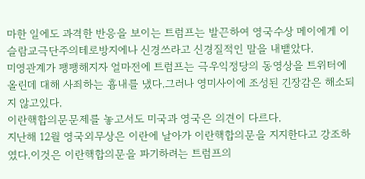마한 일에도 과격한 반응을 보이는 트럼프는 발끈하여 영국수상 메이에게 이슬람교극단주의테로방지에나 신경쓰라고 신경질적인 말을 내뱉았다.
미영관계가 팽팽해지자 얼마전에 트럼프는 극우익정당의 동영상을 트위터에 올린데 대해 사죄하는 흉내를 냈다.그러나 영미사이에 조성된 긴장감은 해소되지 않고있다.
이란핵합의문문제를 놓고서도 미국과 영국은 의견이 다르다.
지난해 12월 영국외무상은 이란에 날아가 이란핵합의문을 지지한다고 강조하였다.이것은 이란핵합의문을 파기하려는 트럼프의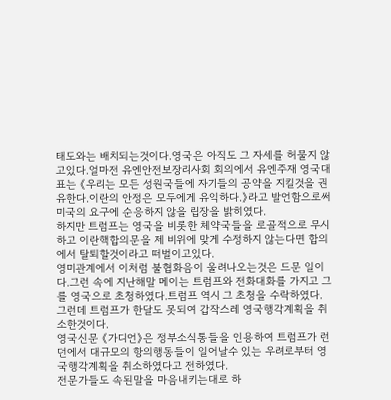태도와는 배치되는것이다.영국은 아직도 그 자세를 허물지 않고있다.얼마전 유엔안전보장리사회 회의에서 유엔주재 영국대표는 《우리는 모든 성원국들에 자기들의 공약을 지킬것을 권유한다.이란의 안정은 모두에게 유익하다.》라고 발언함으로써 미국의 요구에 순응하지 않을 립장을 밝히였다.
하지만 트럼프는 영국을 비롯한 체약국들을 로골적으로 무시하고 이란핵합의문을 제 비위에 맞게 수정하지 않는다면 합의에서 탈퇴할것이라고 떠벌이고있다.
영미관계에서 이처럼 불협화음이 울려나오는것은 드문 일이다.그런 속에 지난해말 메이는 트럼프와 전화대화를 가지고 그를 영국으로 초청하였다.트럼프 역시 그 초청을 수락하였다.
그런데 트럼프가 한달도 못되여 갑작스레 영국행각계획을 취소한것이다.
영국신문 《가디언》은 정부소식통들을 인용하여 트럼프가 런던에서 대규모의 항의행동들이 일어날수 있는 우려로부터 영국행각계획을 취소하였다고 전하였다.
전문가들도 속된말을 마음내키는대로 하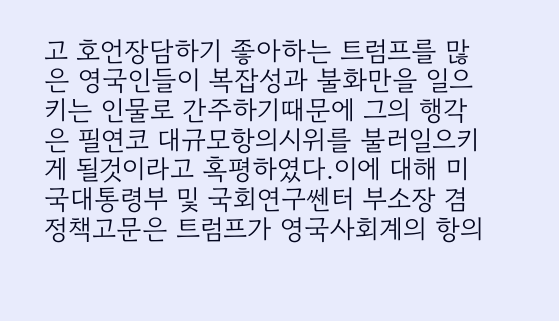고 호언장담하기 좋아하는 트럼프를 많은 영국인들이 복잡성과 불화만을 일으키는 인물로 간주하기때문에 그의 행각은 필연코 대규모항의시위를 불러일으키게 될것이라고 혹평하였다.이에 대해 미국대통령부 및 국회연구쎈터 부소장 겸 정책고문은 트럼프가 영국사회계의 항의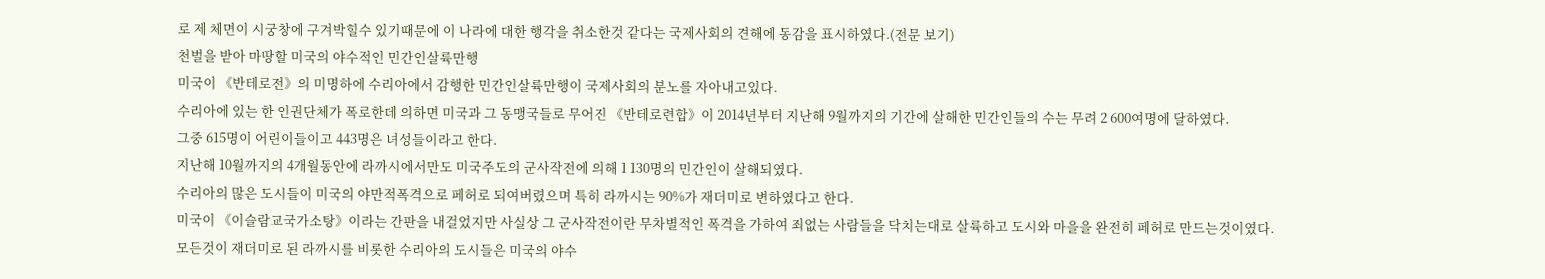로 제 체면이 시궁창에 구겨박힐수 있기때문에 이 나라에 대한 행각을 취소한것 같다는 국제사회의 견해에 동감을 표시하였다.(전문 보기)
천벌을 받아 마땅할 미국의 야수적인 민간인살륙만행
미국이 《반테로전》의 미명하에 수리아에서 감행한 민간인살륙만행이 국제사회의 분노를 자아내고있다.
수리아에 있는 한 인권단체가 폭로한데 의하면 미국과 그 동맹국들로 무어진 《반테로련합》이 2014년부터 지난해 9월까지의 기간에 살해한 민간인들의 수는 무려 2 600여명에 달하였다.
그중 615명이 어린이들이고 443명은 녀성들이라고 한다.
지난해 10월까지의 4개월동안에 라까시에서만도 미국주도의 군사작전에 의해 1 130명의 민간인이 살해되였다.
수리아의 많은 도시들이 미국의 야만적폭격으로 페허로 되여버렸으며 특히 라까시는 90%가 재더미로 변하였다고 한다.
미국이 《이슬람교국가소탕》이라는 간판을 내걸었지만 사실상 그 군사작전이란 무차별적인 폭격을 가하여 죄없는 사람들을 닥치는대로 살륙하고 도시와 마을을 완전히 페허로 만드는것이였다.
모든것이 재더미로 된 라까시를 비롯한 수리아의 도시들은 미국의 야수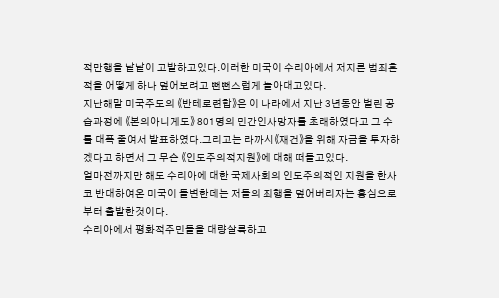적만행을 낱낱이 고발하고있다.이러한 미국이 수리아에서 저지른 범죄흔적을 어떻게 하나 덮어보려고 뻔뻔스럽게 놀아대고있다.
지난해말 미국주도의 《반테로련합》은 이 나라에서 지난 3년동안 벌린 공습과정에 《본의아니게도》 801명의 민간인사망자를 초래하였다고 그 수를 대폭 줄여서 발표하였다.그리고는 라까시《재건》을 위해 자금을 투자하겠다고 하면서 그 무슨 《인도주의적지원》에 대해 떠들고있다.
얼마전까지만 해도 수리아에 대한 국제사회의 인도주의적인 지원을 한사코 반대하여온 미국이 돌변한데는 저들의 죄행을 덮어버리자는 흉심으로부터 출발한것이다.
수리아에서 평화적주민들을 대량살륙하고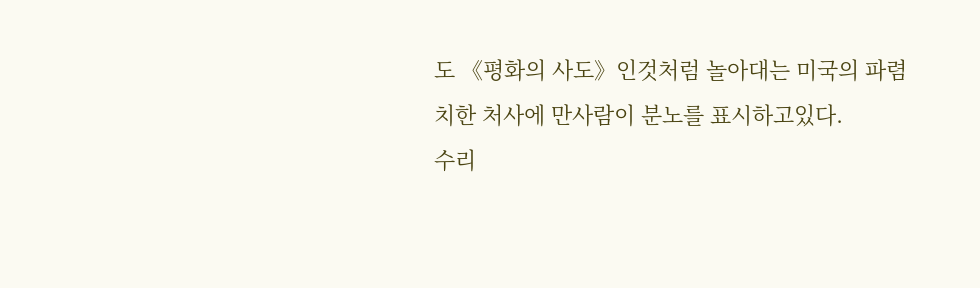도 《평화의 사도》인것처럼 놀아대는 미국의 파렴치한 처사에 만사람이 분노를 표시하고있다.
수리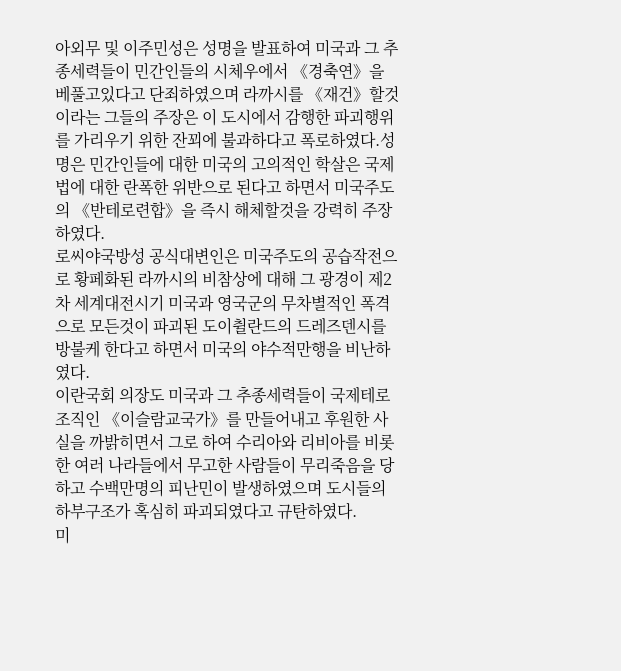아외무 및 이주민성은 성명을 발표하여 미국과 그 추종세력들이 민간인들의 시체우에서 《경축연》을 베풀고있다고 단죄하였으며 라까시를 《재건》할것이라는 그들의 주장은 이 도시에서 감행한 파괴행위를 가리우기 위한 잔꾀에 불과하다고 폭로하였다.성명은 민간인들에 대한 미국의 고의적인 학살은 국제법에 대한 란폭한 위반으로 된다고 하면서 미국주도의 《반테로련합》을 즉시 해체할것을 강력히 주장하였다.
로씨야국방성 공식대변인은 미국주도의 공습작전으로 황페화된 라까시의 비참상에 대해 그 광경이 제2차 세계대전시기 미국과 영국군의 무차별적인 폭격으로 모든것이 파괴된 도이췰란드의 드레즈덴시를 방불케 한다고 하면서 미국의 야수적만행을 비난하였다.
이란국회 의장도 미국과 그 추종세력들이 국제테로조직인 《이슬람교국가》를 만들어내고 후원한 사실을 까밝히면서 그로 하여 수리아와 리비아를 비롯한 여러 나라들에서 무고한 사람들이 무리죽음을 당하고 수백만명의 피난민이 발생하였으며 도시들의 하부구조가 혹심히 파괴되였다고 규탄하였다.
미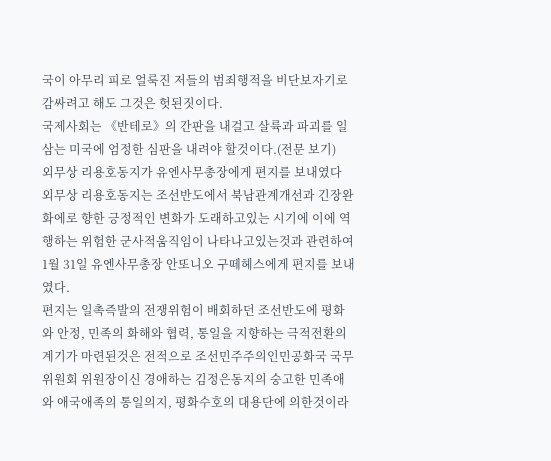국이 아무리 피로 얼룩진 저들의 범죄행적을 비단보자기로 감싸려고 해도 그것은 헛된짓이다.
국제사회는 《반테로》의 간판을 내걸고 살륙과 파괴를 일삼는 미국에 엄정한 심판을 내려야 할것이다.(전문 보기)
외무상 리용호동지가 유엔사무총장에게 편지를 보내였다
외무상 리용호동지는 조선반도에서 북남관계개선과 긴장완화에로 향한 긍정적인 변화가 도래하고있는 시기에 이에 역행하는 위험한 군사적움직임이 나타나고있는것과 관련하여 1월 31일 유엔사무총장 안또니오 구떼헤스에게 편지를 보내였다.
편지는 일촉즉발의 전쟁위험이 배회하던 조선반도에 평화와 안정, 민족의 화해와 협력, 통일을 지향하는 극적전환의 계기가 마련된것은 전적으로 조선민주주의인민공화국 국무위원회 위원장이신 경애하는 김정은동지의 숭고한 민족애와 애국애족의 통일의지, 평화수호의 대용단에 의한것이라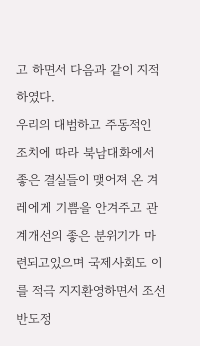고 하면서 다음과 같이 지적하였다.
우리의 대범하고 주동적인 조치에 따라 북남대화에서 좋은 결실들이 맺어져 온 겨레에게 기쁨을 안겨주고 관계개선의 좋은 분위기가 마련되고있으며 국제사회도 이를 적극 지지환영하면서 조선반도정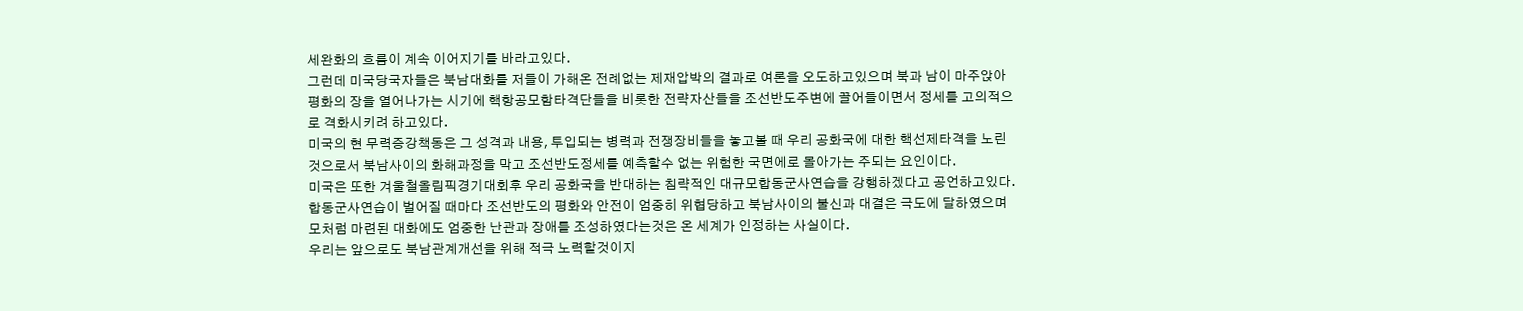세완화의 흐름이 계속 이어지기를 바라고있다.
그런데 미국당국자들은 북남대화를 저들이 가해온 전례없는 제재압박의 결과로 여론을 오도하고있으며 북과 남이 마주앉아 평화의 장을 열어나가는 시기에 핵항공모함타격단들을 비롯한 전략자산들을 조선반도주변에 끌어들이면서 정세를 고의적으로 격화시키려 하고있다.
미국의 현 무력증강책동은 그 성격과 내용, 투입되는 병력과 전쟁장비들을 놓고볼 때 우리 공화국에 대한 핵선제타격을 노린것으로서 북남사이의 화해과정을 막고 조선반도정세를 예측할수 없는 위험한 국면에로 몰아가는 주되는 요인이다.
미국은 또한 겨울철올림픽경기대회후 우리 공화국을 반대하는 침략적인 대규모합동군사연습을 강행하겠다고 공언하고있다.
합동군사연습이 벌어질 때마다 조선반도의 평화와 안전이 엄중히 위협당하고 북남사이의 불신과 대결은 극도에 달하였으며 모처럼 마련된 대화에도 엄중한 난관과 장애를 조성하였다는것은 온 세계가 인정하는 사실이다.
우리는 앞으로도 북남관계개선을 위해 적극 노력할것이지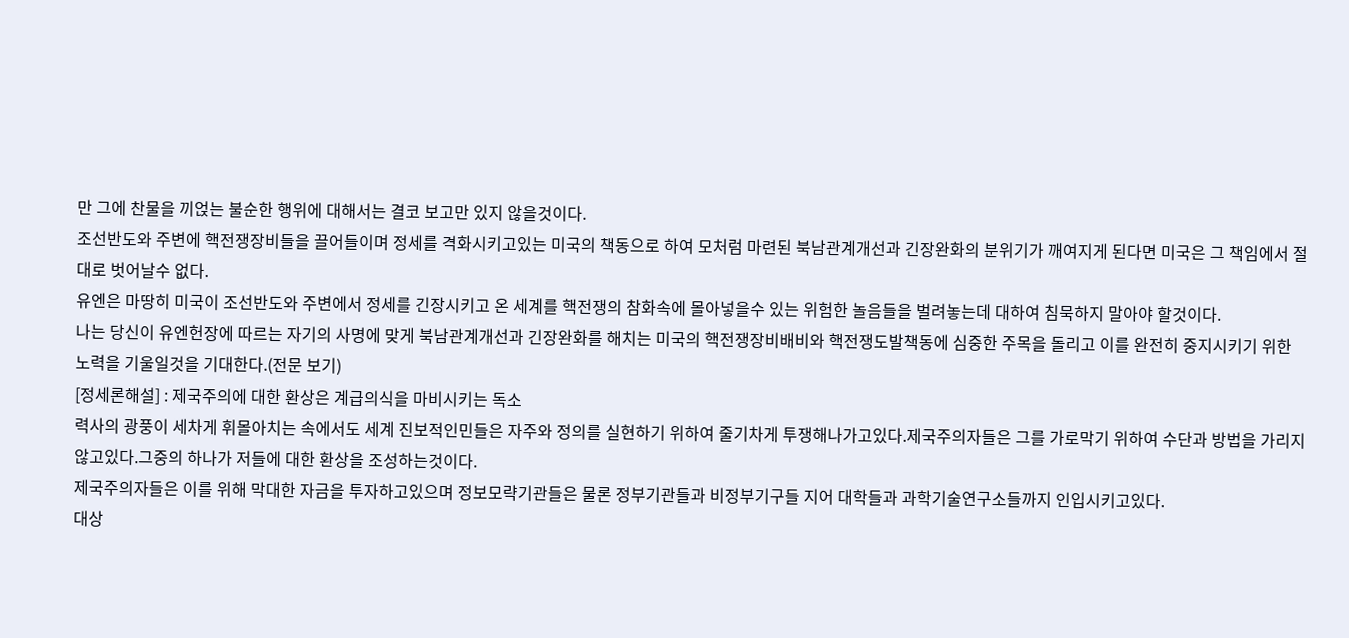만 그에 찬물을 끼얹는 불순한 행위에 대해서는 결코 보고만 있지 않을것이다.
조선반도와 주변에 핵전쟁장비들을 끌어들이며 정세를 격화시키고있는 미국의 책동으로 하여 모처럼 마련된 북남관계개선과 긴장완화의 분위기가 깨여지게 된다면 미국은 그 책임에서 절대로 벗어날수 없다.
유엔은 마땅히 미국이 조선반도와 주변에서 정세를 긴장시키고 온 세계를 핵전쟁의 참화속에 몰아넣을수 있는 위험한 놀음들을 벌려놓는데 대하여 침묵하지 말아야 할것이다.
나는 당신이 유엔헌장에 따르는 자기의 사명에 맞게 북남관계개선과 긴장완화를 해치는 미국의 핵전쟁장비배비와 핵전쟁도발책동에 심중한 주목을 돌리고 이를 완전히 중지시키기 위한 노력을 기울일것을 기대한다.(전문 보기)
[정세론해설] : 제국주의에 대한 환상은 계급의식을 마비시키는 독소
력사의 광풍이 세차게 휘몰아치는 속에서도 세계 진보적인민들은 자주와 정의를 실현하기 위하여 줄기차게 투쟁해나가고있다.제국주의자들은 그를 가로막기 위하여 수단과 방법을 가리지 않고있다.그중의 하나가 저들에 대한 환상을 조성하는것이다.
제국주의자들은 이를 위해 막대한 자금을 투자하고있으며 정보모략기관들은 물론 정부기관들과 비정부기구들 지어 대학들과 과학기술연구소들까지 인입시키고있다.
대상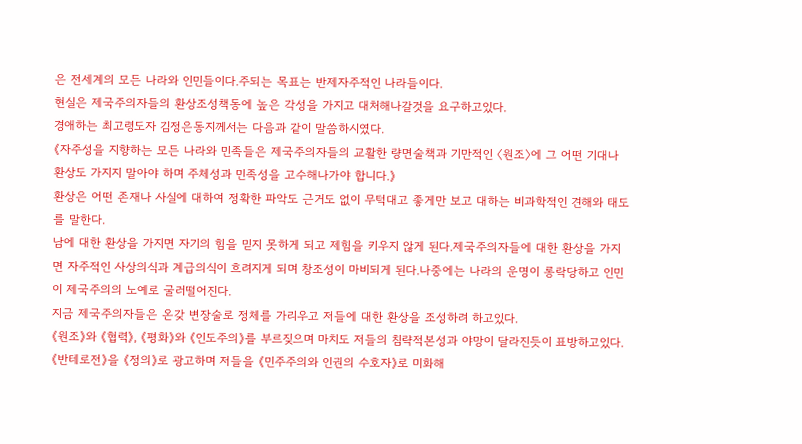은 전세계의 모든 나라와 인민들이다.주되는 목표는 반제자주적인 나라들이다.
현실은 제국주의자들의 환상조성책동에 높은 각성을 가지고 대처해나갈것을 요구하고있다.
경애하는 최고령도자 김정은동지께서는 다음과 같이 말씀하시였다.
《자주성을 지향하는 모든 나라와 민족들은 제국주의자들의 교활한 량면술책과 기만적인 〈원조〉에 그 어떤 기대나 환상도 가지지 말아야 하며 주체성과 민족성을 고수해나가야 합니다.》
환상은 어떤 존재나 사실에 대하여 정확한 파악도 근거도 없이 무턱대고 좋게만 보고 대하는 비과학적인 견해와 태도를 말한다.
남에 대한 환상을 가지면 자기의 힘을 믿지 못하게 되고 제힘을 키우지 않게 된다.제국주의자들에 대한 환상을 가지면 자주적인 사상의식과 계급의식이 흐려지게 되며 창조성이 마비되게 된다.나중에는 나라의 운명이 롱락당하고 인민이 제국주의의 노예로 굴러떨어진다.
지금 제국주의자들은 온갖 변장술로 정체를 가리우고 저들에 대한 환상을 조성하려 하고있다.
《원조》와 《협력》, 《평화》와 《인도주의》를 부르짖으며 마치도 저들의 침략적본성과 야망이 달라진듯이 표방하고있다.《반테로전》을 《정의》로 광고하며 저들을 《민주주의와 인권의 수호자》로 미화해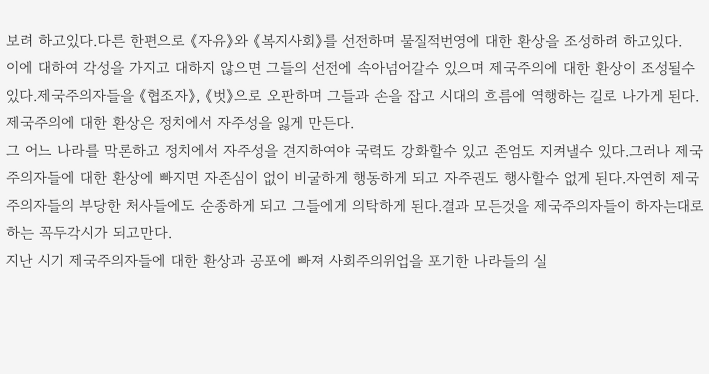보려 하고있다.다른 한편으로 《자유》와 《복지사회》를 선전하며 물질적번영에 대한 환상을 조성하려 하고있다.
이에 대하여 각성을 가지고 대하지 않으면 그들의 선전에 속아넘어갈수 있으며 제국주의에 대한 환상이 조성될수 있다.제국주의자들을 《협조자》, 《벗》으로 오판하며 그들과 손을 잡고 시대의 흐름에 역행하는 길로 나가게 된다.
제국주의에 대한 환상은 정치에서 자주성을 잃게 만든다.
그 어느 나라를 막론하고 정치에서 자주성을 견지하여야 국력도 강화할수 있고 존엄도 지켜낼수 있다.그러나 제국주의자들에 대한 환상에 빠지면 자존심이 없이 비굴하게 행동하게 되고 자주권도 행사할수 없게 된다.자연히 제국주의자들의 부당한 처사들에도 순종하게 되고 그들에게 의탁하게 된다.결과 모든것을 제국주의자들이 하자는대로 하는 꼭두각시가 되고만다.
지난 시기 제국주의자들에 대한 환상과 공포에 빠져 사회주의위업을 포기한 나라들의 실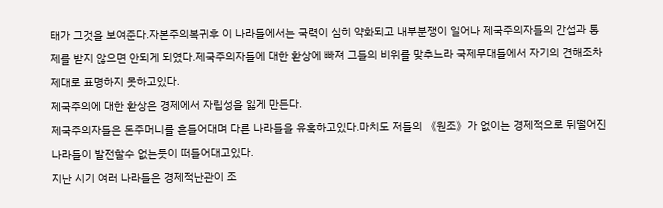태가 그것을 보여준다.자본주의복귀후 이 나라들에서는 국력이 심히 약화되고 내부분쟁이 일어나 제국주의자들의 간섭과 통제를 받지 않으면 안되게 되였다.제국주의자들에 대한 환상에 빠져 그들의 비위를 맞추느라 국제무대들에서 자기의 견해조차 제대로 표명하지 못하고있다.
제국주의에 대한 환상은 경제에서 자립성을 잃게 만든다.
제국주의자들은 돈주머니를 흔들어대며 다른 나라들을 유혹하고있다.마치도 저들의 《원조》가 없이는 경제적으로 뒤떨어진 나라들이 발전할수 없는듯이 떠들어대고있다.
지난 시기 여러 나라들은 경제적난관이 조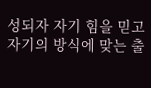성되자 자기 힘을 믿고 자기의 방식에 맞는 출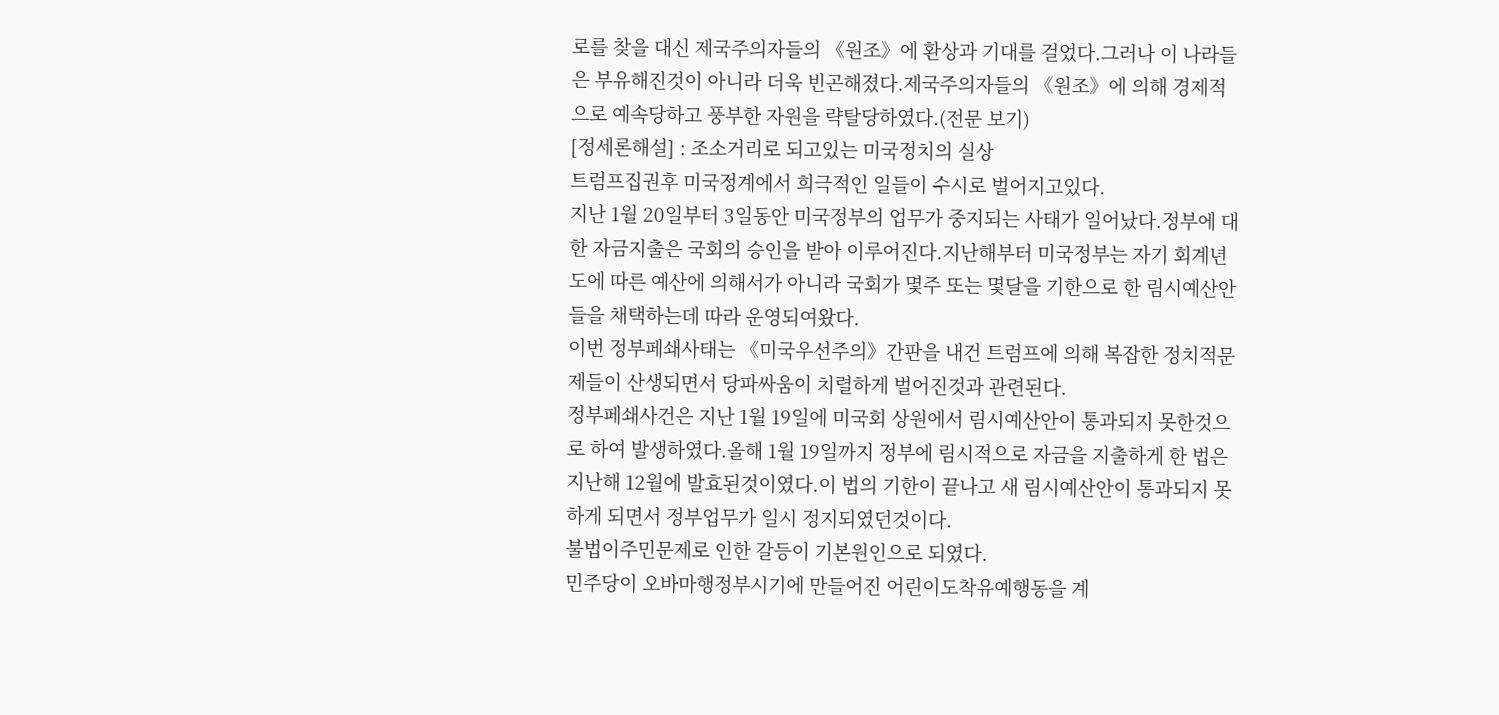로를 찾을 대신 제국주의자들의 《원조》에 환상과 기대를 걸었다.그러나 이 나라들은 부유해진것이 아니라 더욱 빈곤해졌다.제국주의자들의 《원조》에 의해 경제적으로 예속당하고 풍부한 자원을 략탈당하였다.(전문 보기)
[정세론해설] : 조소거리로 되고있는 미국정치의 실상
트럼프집권후 미국정계에서 희극적인 일들이 수시로 벌어지고있다.
지난 1월 20일부터 3일동안 미국정부의 업무가 중지되는 사태가 일어났다.정부에 대한 자금지출은 국회의 승인을 받아 이루어진다.지난해부터 미국정부는 자기 회계년도에 따른 예산에 의해서가 아니라 국회가 몇주 또는 몇달을 기한으로 한 림시예산안들을 채택하는데 따라 운영되여왔다.
이번 정부페쇄사태는 《미국우선주의》간판을 내건 트럼프에 의해 복잡한 정치적문제들이 산생되면서 당파싸움이 치렬하게 벌어진것과 관련된다.
정부페쇄사건은 지난 1월 19일에 미국회 상원에서 림시예산안이 통과되지 못한것으로 하여 발생하였다.올해 1월 19일까지 정부에 림시적으로 자금을 지출하게 한 법은 지난해 12월에 발효된것이였다.이 법의 기한이 끝나고 새 림시예산안이 통과되지 못하게 되면서 정부업무가 일시 정지되였던것이다.
불법이주민문제로 인한 갈등이 기본원인으로 되였다.
민주당이 오바마행정부시기에 만들어진 어린이도착유예행동을 계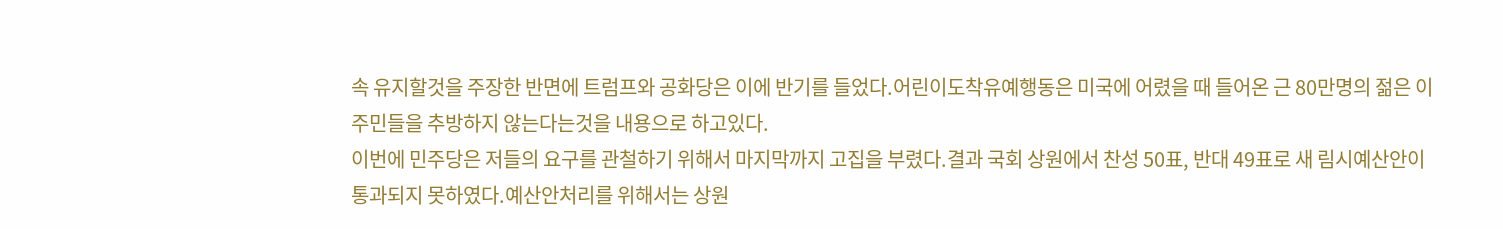속 유지할것을 주장한 반면에 트럼프와 공화당은 이에 반기를 들었다.어린이도착유예행동은 미국에 어렸을 때 들어온 근 80만명의 젊은 이주민들을 추방하지 않는다는것을 내용으로 하고있다.
이번에 민주당은 저들의 요구를 관철하기 위해서 마지막까지 고집을 부렸다.결과 국회 상원에서 찬성 50표, 반대 49표로 새 림시예산안이 통과되지 못하였다.예산안처리를 위해서는 상원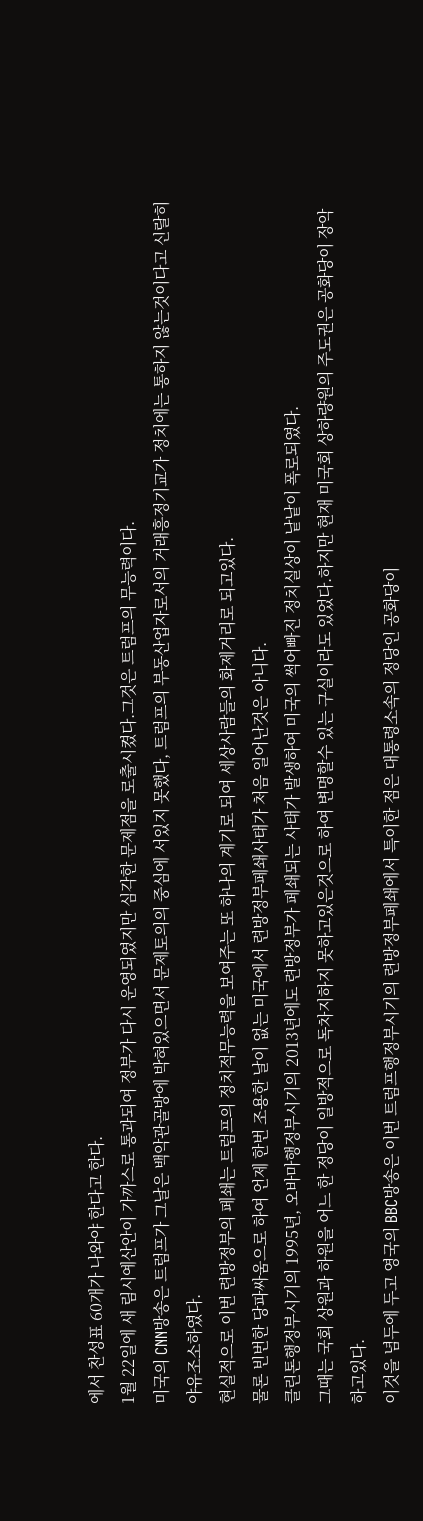에서 찬성표 60개가 나와야 한다고 한다.
1월 22일에 새 림시예산안이 가까스로 통과되여 정부가 다시 운영되였지만 심각한 문제점을 로출시켰다.그것은 트럼프의 무능력이다.
미국의 CNN방송은 트럼프가 그날은 백악관골방에 박혀있으면서 문제토의의 중심에 서있지 못했다, 트럼프의 부동산업자로서의 거래흥정기교가 정치에는 통하지 않는것이다고 신랄히 야유조소하였다.
현실적으로 이번 련방정부의 페쇄는 트럼프의 정치적무능력을 보여주는 또 하나의 계기로 되여 세상사람들의 화제거리로 되고있다.
물론 빈번한 당파싸움으로 하여 언제 한번 조용한 날이 없는 미국에서 련방정부페쇄사태가 처음 일어난것은 아니다.
클린톤행정부시기의 1995년, 오바마행정부시기의 2013년에도 련방정부가 페쇄되는 사태가 발생하여 미국의 썩어빠진 정치실상이 낱낱이 폭로되였다.
그때는 국회 상원과 하원을 어느 한 정당이 일방적으로 독차지하지 못하고있은것으로 하여 변명할수 있는 구실이라도 있었다.하지만 현재 미국회 상하량원의 주도권은 공화당이 장악하고있다.
이것을 념두에 두고 영국의 BBC방송은 이번 트럼프행정부시기의 련방정부페쇄에서 특이한 점은 대통령소속의 정당인 공화당이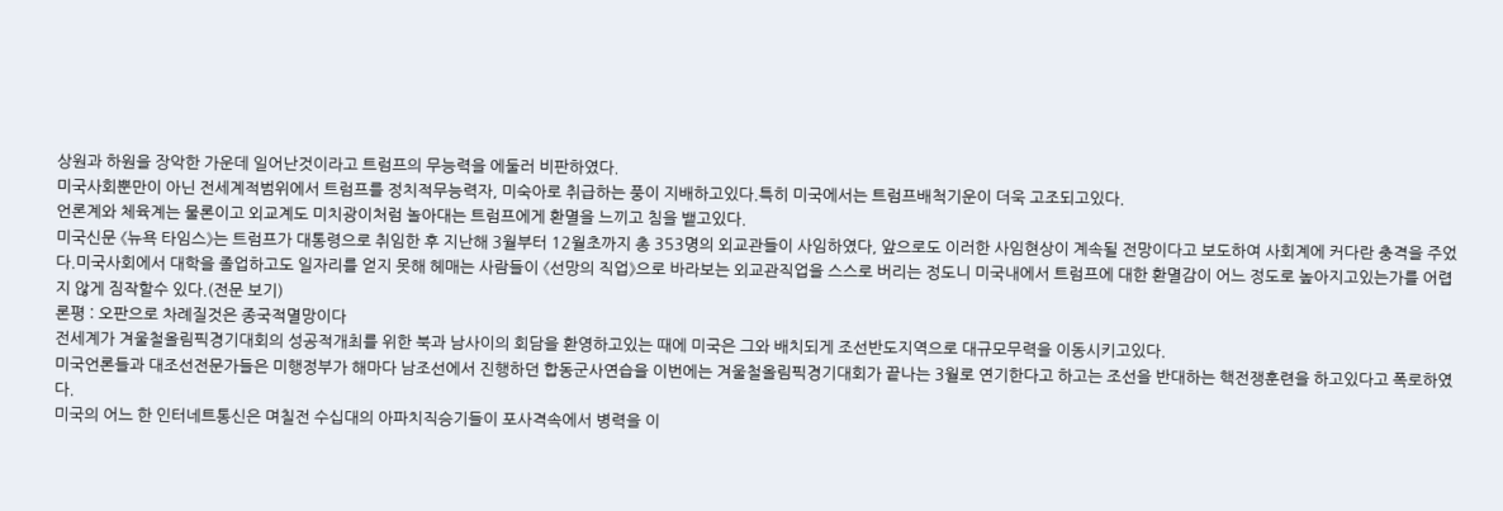상원과 하원을 장악한 가운데 일어난것이라고 트럼프의 무능력을 에둘러 비판하였다.
미국사회뿐만이 아닌 전세계적범위에서 트럼프를 정치적무능력자, 미숙아로 취급하는 풍이 지배하고있다.특히 미국에서는 트럼프배척기운이 더욱 고조되고있다.
언론계와 체육계는 물론이고 외교계도 미치광이처럼 놀아대는 트럼프에게 환멸을 느끼고 침을 뱉고있다.
미국신문 《뉴욕 타임스》는 트럼프가 대통령으로 취임한 후 지난해 3월부터 12월초까지 총 353명의 외교관들이 사임하였다, 앞으로도 이러한 사임현상이 계속될 전망이다고 보도하여 사회계에 커다란 충격을 주었다.미국사회에서 대학을 졸업하고도 일자리를 얻지 못해 헤매는 사람들이 《선망의 직업》으로 바라보는 외교관직업을 스스로 버리는 정도니 미국내에서 트럼프에 대한 환멸감이 어느 정도로 높아지고있는가를 어렵지 않게 짐작할수 있다.(전문 보기)
론평 : 오판으로 차례질것은 종국적멸망이다
전세계가 겨울철올림픽경기대회의 성공적개최를 위한 북과 남사이의 회담을 환영하고있는 때에 미국은 그와 배치되게 조선반도지역으로 대규모무력을 이동시키고있다.
미국언론들과 대조선전문가들은 미행정부가 해마다 남조선에서 진행하던 합동군사연습을 이번에는 겨울철올림픽경기대회가 끝나는 3월로 연기한다고 하고는 조선을 반대하는 핵전쟁훈련을 하고있다고 폭로하였다.
미국의 어느 한 인터네트통신은 며칠전 수십대의 아파치직승기들이 포사격속에서 병력을 이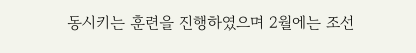동시키는 훈련을 진행하였으며 2월에는 조선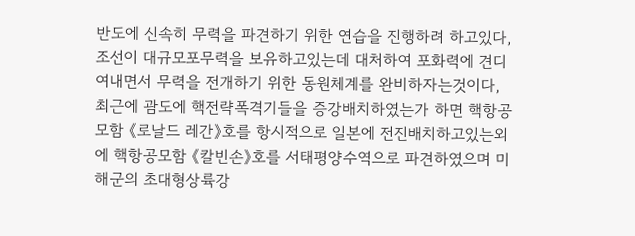반도에 신속히 무력을 파견하기 위한 연습을 진행하려 하고있다, 조선이 대규모포무력을 보유하고있는데 대처하여 포화력에 견디여내면서 무력을 전개하기 위한 동원체계를 완비하자는것이다, 최근에 괌도에 핵전략폭격기들을 증강배치하였는가 하면 핵항공모함 《로날드 레간》호를 항시적으로 일본에 전진배치하고있는외에 핵항공모함 《칼빈손》호를 서태평양수역으로 파견하였으며 미해군의 초대형상륙강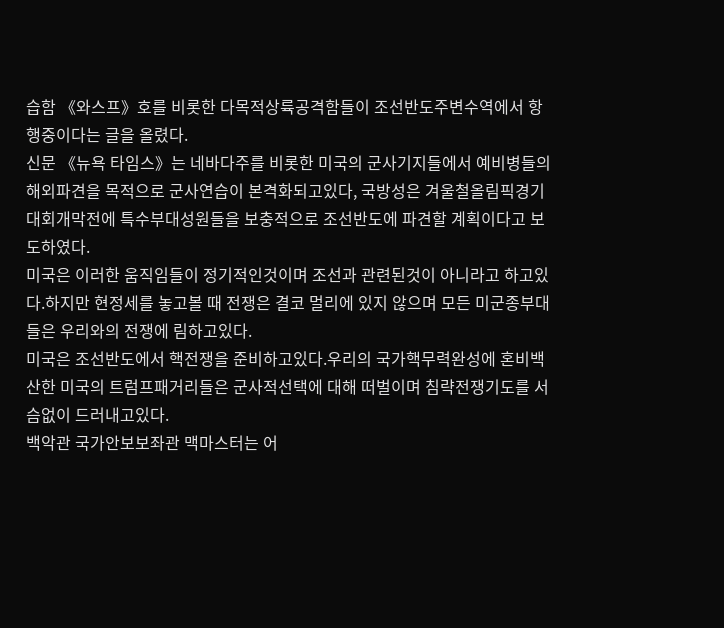습함 《와스프》호를 비롯한 다목적상륙공격함들이 조선반도주변수역에서 항행중이다는 글을 올렸다.
신문 《뉴욕 타임스》는 네바다주를 비롯한 미국의 군사기지들에서 예비병들의 해외파견을 목적으로 군사연습이 본격화되고있다, 국방성은 겨울철올림픽경기대회개막전에 특수부대성원들을 보충적으로 조선반도에 파견할 계획이다고 보도하였다.
미국은 이러한 움직임들이 정기적인것이며 조선과 관련된것이 아니라고 하고있다.하지만 현정세를 놓고볼 때 전쟁은 결코 멀리에 있지 않으며 모든 미군종부대들은 우리와의 전쟁에 림하고있다.
미국은 조선반도에서 핵전쟁을 준비하고있다.우리의 국가핵무력완성에 혼비백산한 미국의 트럼프패거리들은 군사적선택에 대해 떠벌이며 침략전쟁기도를 서슴없이 드러내고있다.
백악관 국가안보보좌관 맥마스터는 어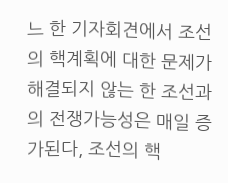느 한 기자회견에서 조선의 핵계획에 대한 문제가 해결되지 않는 한 조선과의 전쟁가능성은 매일 증가된다, 조선의 핵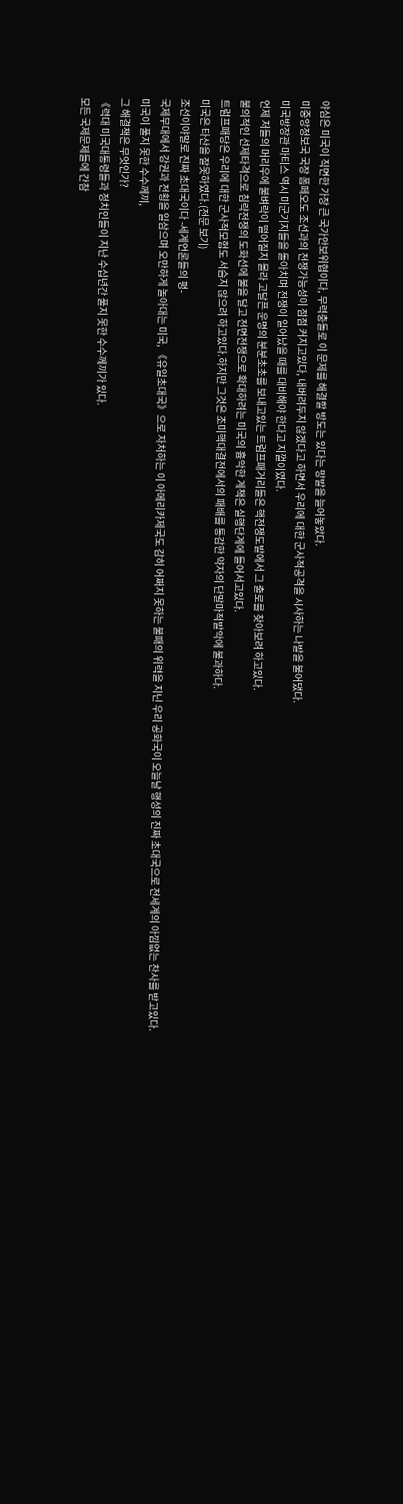야심은 미국이 직면한 가장 큰 국가안보위협이다, 무력충돌로 이 문제를 해결할 방도는 있다는 망발을 늘어놓았다.
미중앙정보국 국장 폼페오도 조선과의 전쟁가능성이 점점 커지고있다, 내버려두지 않겠다고 하면서 우리에 대한 군사적공격을 시사하는 나발을 불어댔다.
미국방장관 마티스 역시 미군기지들을 돌아치며 전쟁이 일어났을 때를 대비해야 한다고 지껄이였다.
언제 저들의 머리우에 불벼락이 떨어질지 몰라 고달픈 운명의 분분초초를 보내고있는 트럼프패거리들은 핵전쟁도발에서 그 출로를 찾아보려 하고있다.
불의적인 선제타격으로 침략전쟁의 도화선에 불을 달고 전면전쟁으로 확대하려는 미국의 흉악한 계책은 실행단계에 들어서고있다.
트럼프패당은 우리에 대한 군사적모험도 서슴지 않으려 하고있다.하지만 그것은 조미핵대결전에서의 패배를 통감한 약자의 단말마적발악에 불과하다.
미국은 타산을 잘못하였다.(전문 보기)
조선이야말로 진짜 초대국이다 -세계언론들의 평-
국제무대에서 강권과 전횡을 일삼으며 오만하게 놀아대는 미국, 《유일초대국》으로 자처하는 이 아메리카제국도 감히 어쩌지 못하는 불패의 위력을 지닌 우리 공화국이 오늘날 행성의 진짜 초대국으로 전세계의 아낌없는 찬사를 받고있다.
미국이 풀지 못한 수수께끼,
그 해결책은 무엇인가?
《력대 미국대통령들과 정치인들이 지난 수십년간 풀지 못한 수수께끼가 있다.
모든 국제문제들에 간참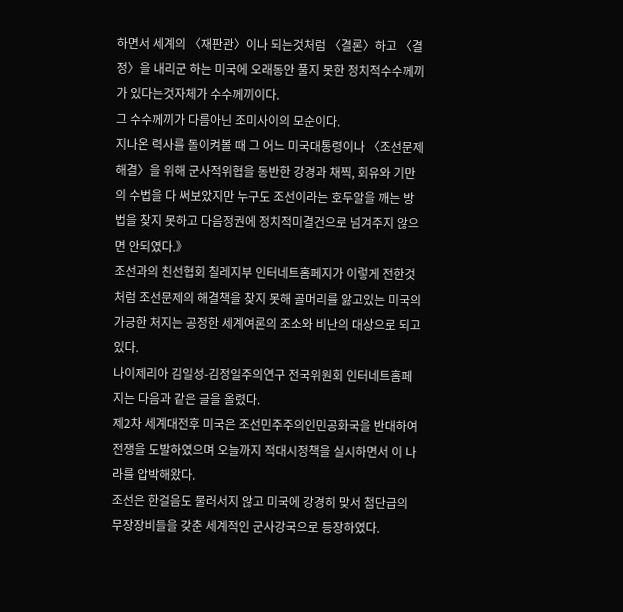하면서 세계의 〈재판관〉이나 되는것처럼 〈결론〉하고 〈결정〉을 내리군 하는 미국에 오래동안 풀지 못한 정치적수수께끼가 있다는것자체가 수수께끼이다.
그 수수께끼가 다름아닌 조미사이의 모순이다.
지나온 력사를 돌이켜볼 때 그 어느 미국대통령이나 〈조선문제해결〉을 위해 군사적위협을 동반한 강경과 채찍, 회유와 기만의 수법을 다 써보았지만 누구도 조선이라는 호두알을 깨는 방법을 찾지 못하고 다음정권에 정치적미결건으로 넘겨주지 않으면 안되였다.》
조선과의 친선협회 칠레지부 인터네트홈페지가 이렇게 전한것처럼 조선문제의 해결책을 찾지 못해 골머리를 앓고있는 미국의 가긍한 처지는 공정한 세계여론의 조소와 비난의 대상으로 되고있다.
나이제리아 김일성-김정일주의연구 전국위원회 인터네트홈페지는 다음과 같은 글을 올렸다.
제2차 세계대전후 미국은 조선민주주의인민공화국을 반대하여 전쟁을 도발하였으며 오늘까지 적대시정책을 실시하면서 이 나라를 압박해왔다.
조선은 한걸음도 물러서지 않고 미국에 강경히 맞서 첨단급의 무장장비들을 갖춘 세계적인 군사강국으로 등장하였다.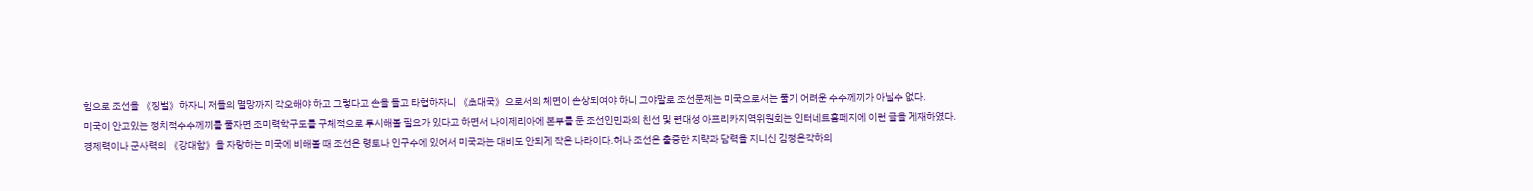힘으로 조선을 《징벌》하자니 저들의 멸망까지 각오해야 하고 그렇다고 손을 들고 타협하자니 《초대국》으로서의 체면이 손상되여야 하니 그야말로 조선문제는 미국으로서는 풀기 어려운 수수께끼가 아닐수 없다.
미국이 안고있는 정치적수수께끼를 풀자면 조미력학구도를 구체적으로 투시해볼 필요가 있다고 하면서 나이제리아에 본부를 둔 조선인민과의 친선 및 련대성 아프리카지역위원회는 인터네트홈페지에 이런 글을 게재하였다.
경제력이나 군사력의 《강대함》을 자랑하는 미국에 비해볼 때 조선은 령토나 인구수에 있어서 미국과는 대비도 안되게 작은 나라이다.허나 조선은 출중한 지략과 담력을 지니신 김정은각하의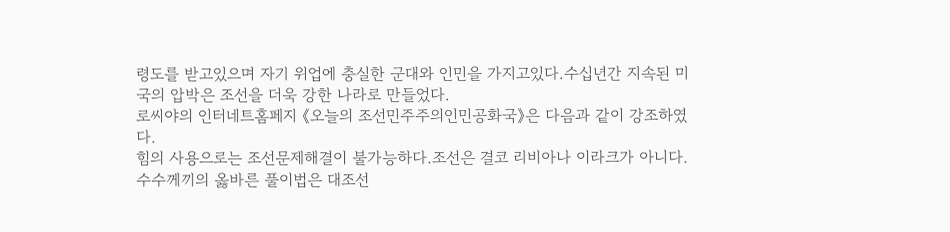령도를 받고있으며 자기 위업에 충실한 군대와 인민을 가지고있다.수십년간 지속된 미국의 압박은 조선을 더욱 강한 나라로 만들었다.
로씨야의 인터네트홈페지 《오늘의 조선민주주의인민공화국》은 다음과 같이 강조하였다.
힘의 사용으로는 조선문제해결이 불가능하다.조선은 결코 리비아나 이라크가 아니다.
수수께끼의 옳바른 풀이법은 대조선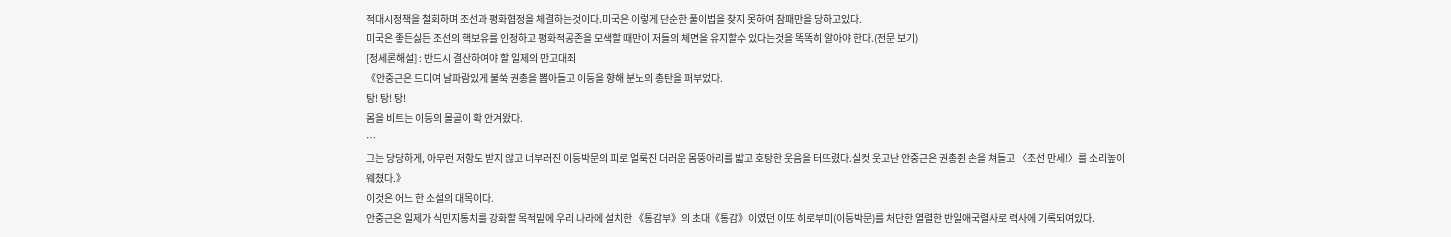적대시정책을 철회하며 조선과 평화협정을 체결하는것이다.미국은 이렇게 단순한 풀이법을 찾지 못하여 참패만을 당하고있다.
미국은 좋든싫든 조선의 핵보유를 인정하고 평화적공존을 모색할 때만이 저들의 체면을 유지할수 있다는것을 똑똑히 알아야 한다.(전문 보기)
[정세론해설] : 반드시 결산하여야 할 일제의 만고대죄
《안중근은 드디여 날파람있게 불쑥 권총을 뽑아들고 이등을 향해 분노의 총탄을 퍼부었다.
탕! 탕! 탕!
몸을 비트는 이등의 몰골이 확 안겨왔다.
…
그는 당당하게, 아무런 저항도 받지 않고 너부러진 이등박문의 피로 얼룩진 더러운 몸뚱아리를 밟고 호탕한 웃음을 터뜨렸다.실컷 웃고난 안중근은 권총쥔 손을 쳐들고 〈조선 만세!〉를 소리높이 웨쳤다.》
이것은 어느 한 소설의 대목이다.
안중근은 일제가 식민지통치를 강화할 목적밑에 우리 나라에 설치한 《통감부》의 초대《통감》이였던 이또 히로부미(이등박문)를 처단한 열렬한 반일애국렬사로 력사에 기록되여있다.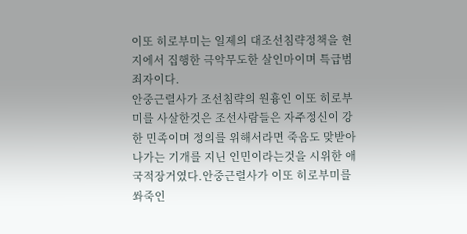이또 히로부미는 일제의 대조선침략정책을 현지에서 집행한 극악무도한 살인마이며 특급범죄자이다.
안중근렬사가 조선침략의 원흉인 이또 히로부미를 사살한것은 조선사람들은 자주정신이 강한 민족이며 정의를 위해서라면 죽음도 맞받아나가는 기개를 지닌 인민이라는것을 시위한 애국적장거였다.안중근렬사가 이또 히로부미를 쏴죽인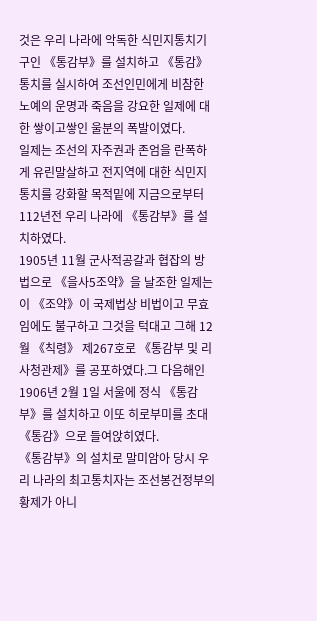것은 우리 나라에 악독한 식민지통치기구인 《통감부》를 설치하고 《통감》통치를 실시하여 조선인민에게 비참한 노예의 운명과 죽음을 강요한 일제에 대한 쌓이고쌓인 울분의 폭발이였다.
일제는 조선의 자주권과 존엄을 란폭하게 유린말살하고 전지역에 대한 식민지통치를 강화할 목적밑에 지금으로부터 112년전 우리 나라에 《통감부》를 설치하였다.
1905년 11월 군사적공갈과 협잡의 방법으로 《을사5조약》을 날조한 일제는 이 《조약》이 국제법상 비법이고 무효임에도 불구하고 그것을 턱대고 그해 12월 《칙령》 제267호로 《통감부 및 리사청관제》를 공포하였다.그 다음해인 1906년 2월 1일 서울에 정식 《통감부》를 설치하고 이또 히로부미를 초대《통감》으로 들여앉히였다.
《통감부》의 설치로 말미암아 당시 우리 나라의 최고통치자는 조선봉건정부의 황제가 아니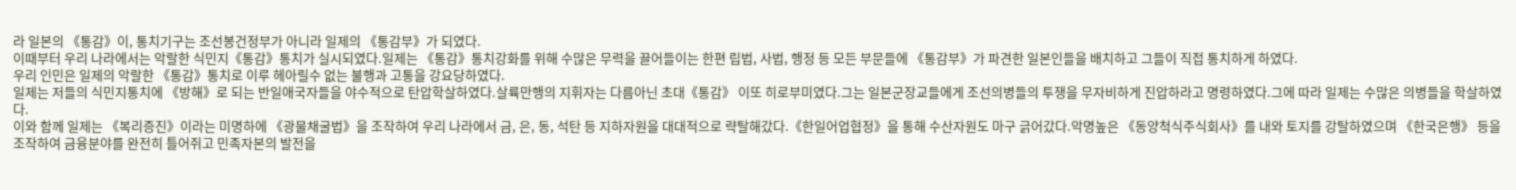라 일본의 《통감》이, 통치기구는 조선봉건정부가 아니라 일제의 《통감부》가 되였다.
이때부터 우리 나라에서는 악랄한 식민지《통감》통치가 실시되였다.일제는 《통감》통치강화를 위해 수많은 무력을 끌어들이는 한편 립법, 사법, 행정 등 모든 부문들에 《통감부》가 파견한 일본인들을 배치하고 그들이 직접 통치하게 하였다.
우리 인민은 일제의 악랄한 《통감》통치로 이루 헤아릴수 없는 불행과 고통을 강요당하였다.
일제는 저들의 식민지통치에 《방해》로 되는 반일애국자들을 야수적으로 탄압학살하였다.살륙만행의 지휘자는 다름아닌 초대《통감》 이또 히로부미였다.그는 일본군장교들에게 조선의병들의 투쟁을 무자비하게 진압하라고 명령하였다.그에 따라 일제는 수많은 의병들을 학살하였다.
이와 함께 일제는 《복리증진》이라는 미명하에 《광물채굴법》을 조작하여 우리 나라에서 금, 은, 동, 석탄 등 지하자원을 대대적으로 략탈해갔다.《한일어업협정》을 통해 수산자원도 마구 긁어갔다.악명높은 《동양척식주식회사》를 내와 토지를 강탈하였으며 《한국은행》 등을 조작하여 금융분야를 완전히 틀어쥐고 민족자본의 발전을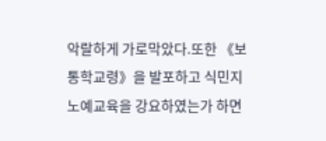악랄하게 가로막았다.또한 《보통학교령》을 발포하고 식민지노예교육을 강요하였는가 하면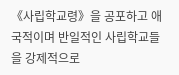《사립학교령》을 공포하고 애국적이며 반일적인 사립학교들을 강제적으로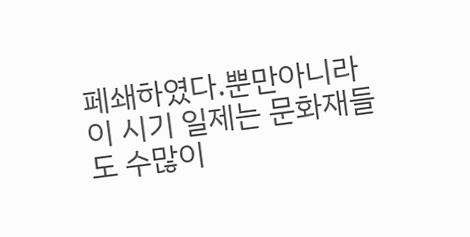페쇄하였다.뿐만아니라 이 시기 일제는 문화재들도 수많이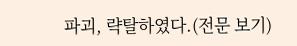파괴, 략탈하였다.(전문 보기)